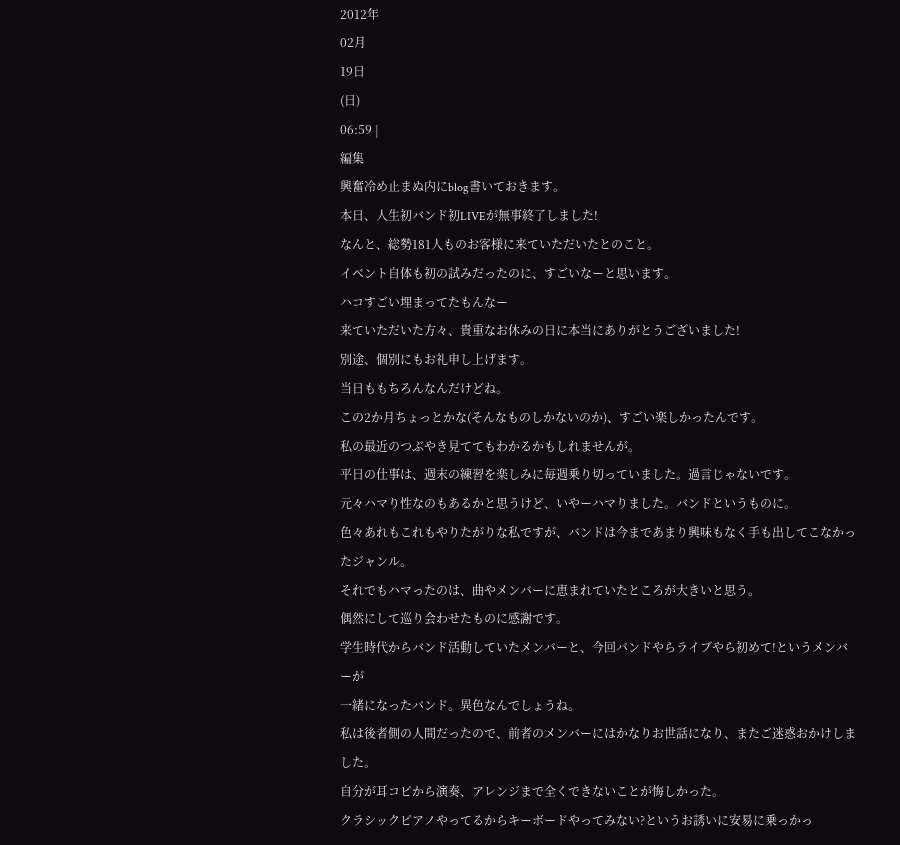2012年
02月
19日
(日)
06:59 |
編集
興奮冷め止まぬ内にblog書いておきます。
本日、人生初バンド初LIVEが無事終了しました!
なんと、総勢181人ものお客様に来ていただいたとのこと。
イベント自体も初の試みだったのに、すごいなーと思います。
ハコすごい埋まってたもんなー
来ていただいた方々、貴重なお休みの日に本当にありがとうございました!
別途、個別にもお礼申し上げます。
当日ももちろんなんだけどね。
この2か月ちょっとかな(そんなものしかないのか)、すごい楽しかったんです。
私の最近のつぶやき見ててもわかるかもしれませんが。
平日の仕事は、週末の練習を楽しみに毎週乗り切っていました。過言じゃないです。
元々ハマり性なのもあるかと思うけど、いやーハマりました。バンドというものに。
色々あれもこれもやりたがりな私ですが、バンドは今まであまり興味もなく手も出してこなかったジャンル。
それでもハマったのは、曲やメンバーに恵まれていたところが大きいと思う。
偶然にして巡り会わせたものに感謝です。
学生時代からバンド活動していたメンバーと、今回バンドやらライブやら初めて!というメンバーが
一緒になったバンド。異色なんでしょうね。
私は後者側の人間だったので、前者のメンバーにはかなりお世話になり、またご迷惑おかけしました。
自分が耳コピから演奏、アレンジまで全くできないことが悔しかった。
クラシックピアノやってるからキーボードやってみない?というお誘いに安易に乗っかっ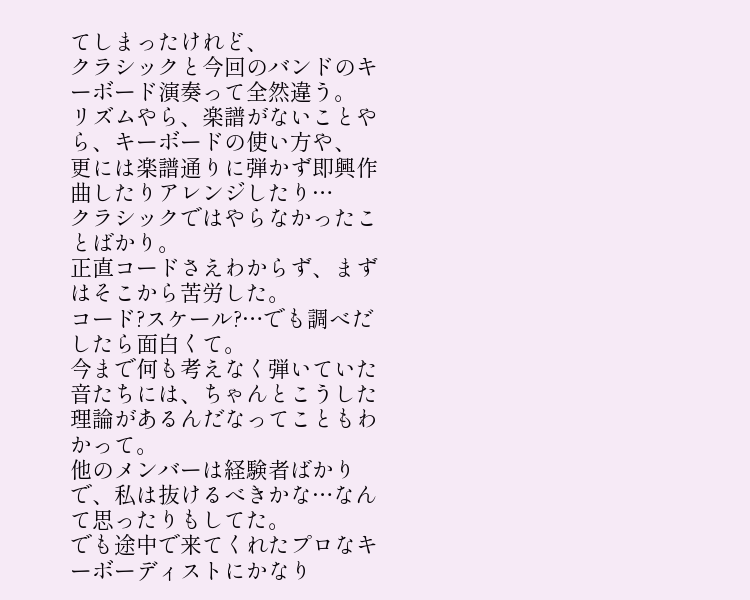てしまったけれど、
クラシックと今回のバンドのキーボード演奏って全然違う。
リズムやら、楽譜がないことやら、キーボードの使い方や、
更には楽譜通りに弾かず即興作曲したりアレンジしたり…
クラシックではやらなかったことばかり。
正直コードさえわからず、まずはそこから苦労した。
コード?スケール?…でも調べだしたら面白くて。
今まで何も考えなく弾いていた音たちには、ちゃんとこうした理論があるんだなってこともわかって。
他のメンバーは経験者ばかりで、私は抜けるべきかな…なんて思ったりもしてた。
でも途中で来てくれたプロなキーボーディストにかなり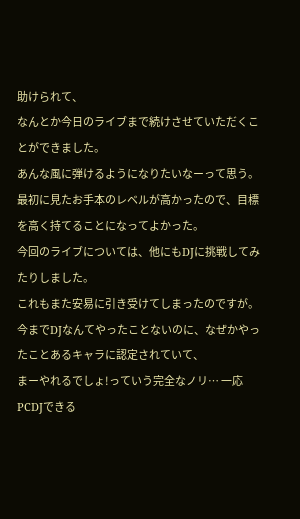助けられて、
なんとか今日のライブまで続けさせていただくことができました。
あんな風に弾けるようになりたいなーって思う。
最初に見たお手本のレベルが高かったので、目標を高く持てることになってよかった。
今回のライブについては、他にもDJに挑戦してみたりしました。
これもまた安易に引き受けてしまったのですが。
今までDJなんてやったことないのに、なぜかやったことあるキャラに認定されていて、
まーやれるでしょ!っていう完全なノリ… 一応PCDJできる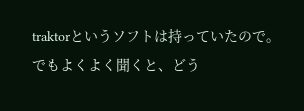traktorというソフトは持っていたので。
でもよくよく聞くと、どう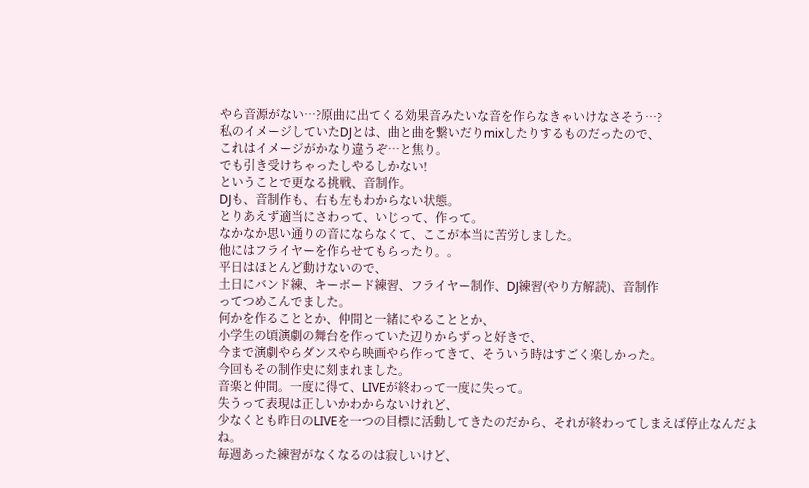やら音源がない…?原曲に出てくる効果音みたいな音を作らなきゃいけなさそう…?
私のイメージしていたDJとは、曲と曲を繋いだりmixしたりするものだったので、
これはイメージがかなり違うぞ…と焦り。
でも引き受けちゃったしやるしかない!
ということで更なる挑戦、音制作。
DJも、音制作も、右も左もわからない状態。
とりあえず適当にさわって、いじって、作って。
なかなか思い通りの音にならなくて、ここが本当に苦労しました。
他にはフライヤーを作らせてもらったり。。
平日はほとんど動けないので、
土日にバンド練、キーボード練習、フライヤー制作、DJ練習(やり方解読)、音制作
ってつめこんでました。
何かを作ることとか、仲間と一緒にやることとか、
小学生の頃演劇の舞台を作っていた辺りからずっと好きで、
今まで演劇やらダンスやら映画やら作ってきて、そういう時はすごく楽しかった。
今回もその制作史に刻まれました。
音楽と仲間。一度に得て、LIVEが終わって一度に失って。
失うって表現は正しいかわからないけれど、
少なくとも昨日のLIVEを一つの目標に活動してきたのだから、それが終わってしまえば停止なんだよね。
毎週あった練習がなくなるのは寂しいけど、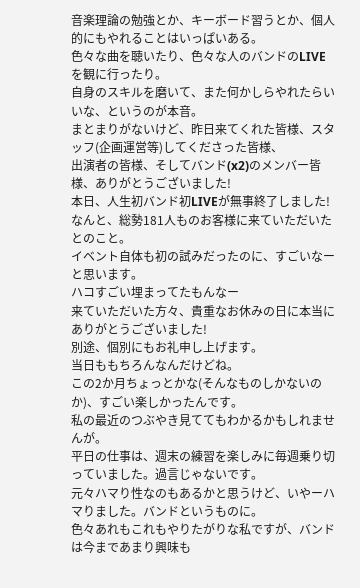音楽理論の勉強とか、キーボード習うとか、個人的にもやれることはいっぱいある。
色々な曲を聴いたり、色々な人のバンドのLIVEを観に行ったり。
自身のスキルを磨いて、また何かしらやれたらいいな、というのが本音。
まとまりがないけど、昨日来てくれた皆様、スタッフ(企画運営等)してくださった皆様、
出演者の皆様、そしてバンド(x2)のメンバー皆様、ありがとうございました!
本日、人生初バンド初LIVEが無事終了しました!
なんと、総勢181人ものお客様に来ていただいたとのこと。
イベント自体も初の試みだったのに、すごいなーと思います。
ハコすごい埋まってたもんなー
来ていただいた方々、貴重なお休みの日に本当にありがとうございました!
別途、個別にもお礼申し上げます。
当日ももちろんなんだけどね。
この2か月ちょっとかな(そんなものしかないのか)、すごい楽しかったんです。
私の最近のつぶやき見ててもわかるかもしれませんが。
平日の仕事は、週末の練習を楽しみに毎週乗り切っていました。過言じゃないです。
元々ハマり性なのもあるかと思うけど、いやーハマりました。バンドというものに。
色々あれもこれもやりたがりな私ですが、バンドは今まであまり興味も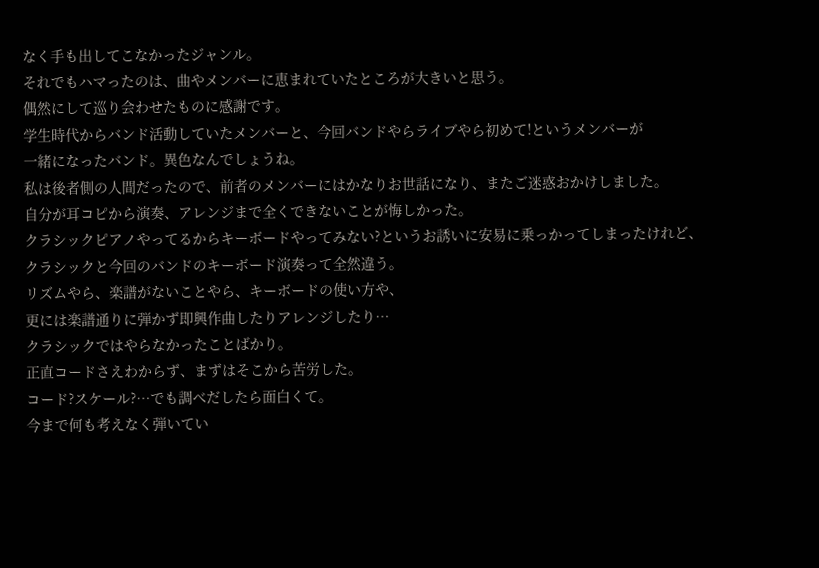なく手も出してこなかったジャンル。
それでもハマったのは、曲やメンバーに恵まれていたところが大きいと思う。
偶然にして巡り会わせたものに感謝です。
学生時代からバンド活動していたメンバーと、今回バンドやらライブやら初めて!というメンバーが
一緒になったバンド。異色なんでしょうね。
私は後者側の人間だったので、前者のメンバーにはかなりお世話になり、またご迷惑おかけしました。
自分が耳コピから演奏、アレンジまで全くできないことが悔しかった。
クラシックピアノやってるからキーボードやってみない?というお誘いに安易に乗っかってしまったけれど、
クラシックと今回のバンドのキーボード演奏って全然違う。
リズムやら、楽譜がないことやら、キーボードの使い方や、
更には楽譜通りに弾かず即興作曲したりアレンジしたり…
クラシックではやらなかったことばかり。
正直コードさえわからず、まずはそこから苦労した。
コード?スケール?…でも調べだしたら面白くて。
今まで何も考えなく弾いてい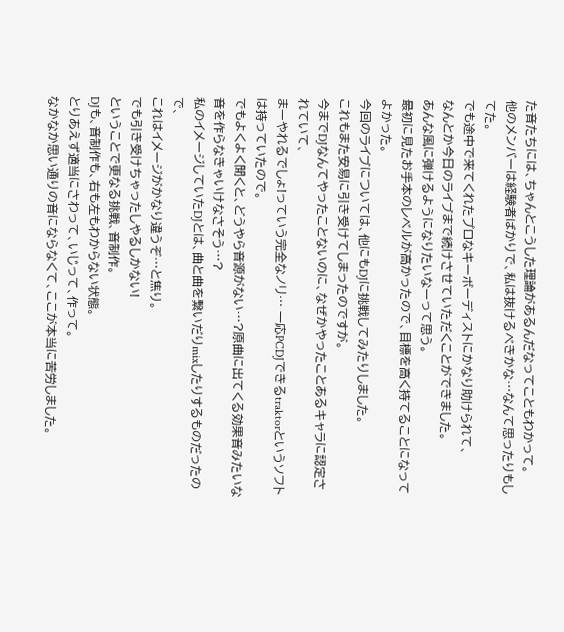た音たちには、ちゃんとこうした理論があるんだなってこともわかって。
他のメンバーは経験者ばかりで、私は抜けるべきかな…なんて思ったりもしてた。
でも途中で来てくれたプロなキーボーディストにかなり助けられて、
なんとか今日のライブまで続けさせていただくことができました。
あんな風に弾けるようになりたいなーって思う。
最初に見たお手本のレベルが高かったので、目標を高く持てることになってよかった。
今回のライブについては、他にもDJに挑戦してみたりしました。
これもまた安易に引き受けてしまったのですが。
今までDJなんてやったことないのに、なぜかやったことあるキャラに認定されていて、
まーやれるでしょ!っていう完全なノリ… 一応PCDJできるtraktorというソフトは持っていたので。
でもよくよく聞くと、どうやら音源がない…?原曲に出てくる効果音みたいな音を作らなきゃいけなさそう…?
私のイメージしていたDJとは、曲と曲を繋いだりmixしたりするものだったので、
これはイメージがかなり違うぞ…と焦り。
でも引き受けちゃったしやるしかない!
ということで更なる挑戦、音制作。
DJも、音制作も、右も左もわからない状態。
とりあえず適当にさわって、いじって、作って。
なかなか思い通りの音にならなくて、ここが本当に苦労しました。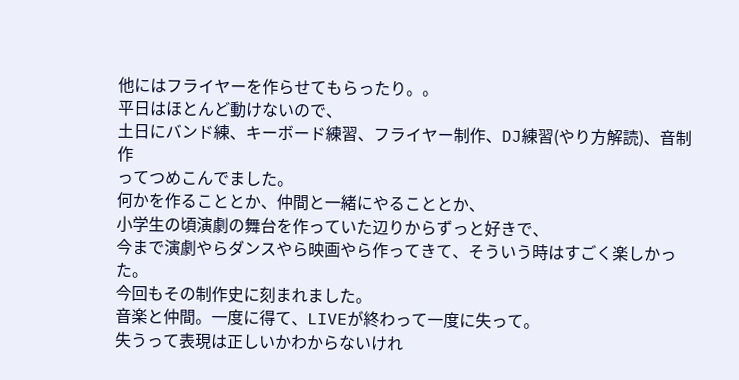他にはフライヤーを作らせてもらったり。。
平日はほとんど動けないので、
土日にバンド練、キーボード練習、フライヤー制作、DJ練習(やり方解読)、音制作
ってつめこんでました。
何かを作ることとか、仲間と一緒にやることとか、
小学生の頃演劇の舞台を作っていた辺りからずっと好きで、
今まで演劇やらダンスやら映画やら作ってきて、そういう時はすごく楽しかった。
今回もその制作史に刻まれました。
音楽と仲間。一度に得て、LIVEが終わって一度に失って。
失うって表現は正しいかわからないけれ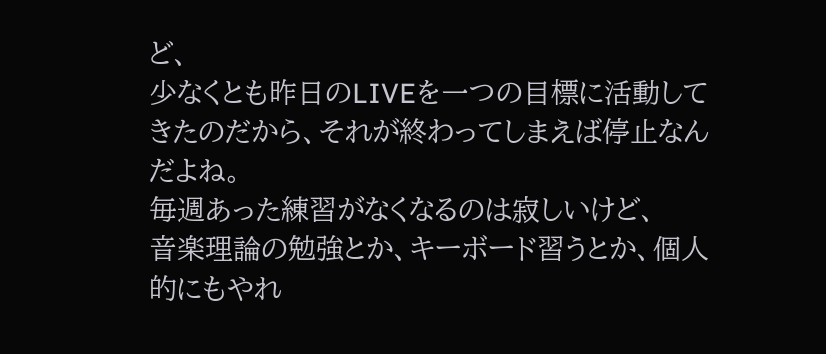ど、
少なくとも昨日のLIVEを一つの目標に活動してきたのだから、それが終わってしまえば停止なんだよね。
毎週あった練習がなくなるのは寂しいけど、
音楽理論の勉強とか、キーボード習うとか、個人的にもやれ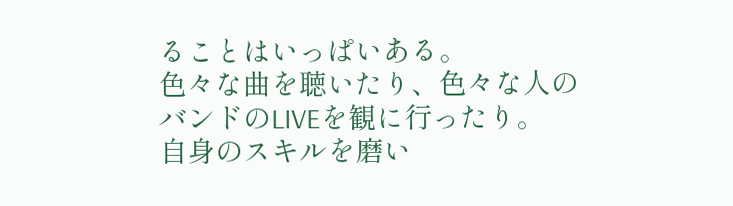ることはいっぱいある。
色々な曲を聴いたり、色々な人のバンドのLIVEを観に行ったり。
自身のスキルを磨い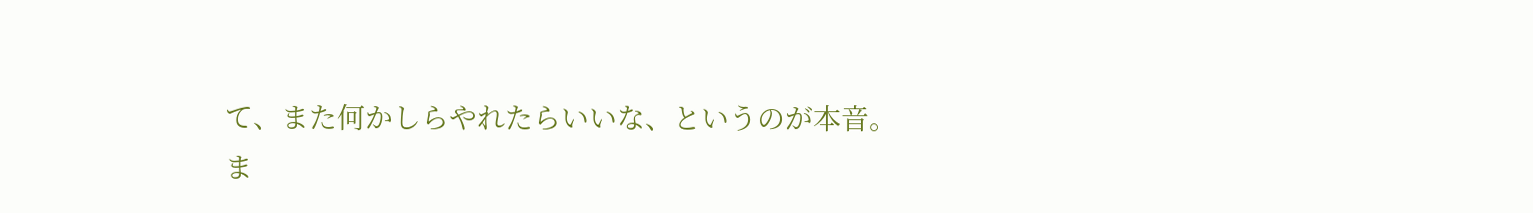て、また何かしらやれたらいいな、というのが本音。
ま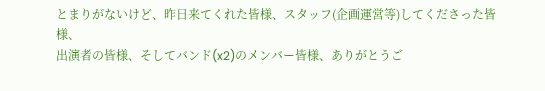とまりがないけど、昨日来てくれた皆様、スタッフ(企画運営等)してくださった皆様、
出演者の皆様、そしてバンド(x2)のメンバー皆様、ありがとうご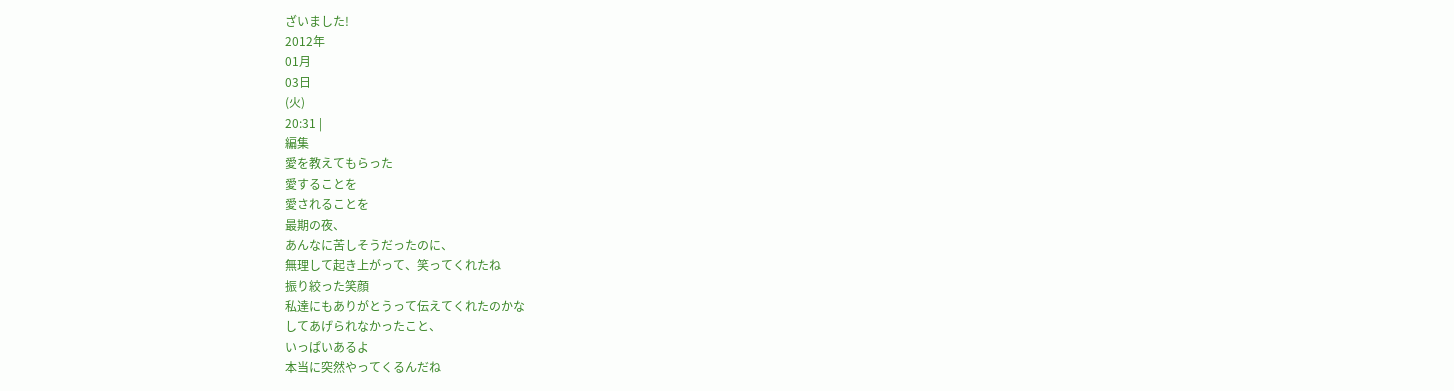ざいました!
2012年
01月
03日
(火)
20:31 |
編集
愛を教えてもらった
愛することを
愛されることを
最期の夜、
あんなに苦しそうだったのに、
無理して起き上がって、笑ってくれたね
振り絞った笑顔
私達にもありがとうって伝えてくれたのかな
してあげられなかったこと、
いっぱいあるよ
本当に突然やってくるんだね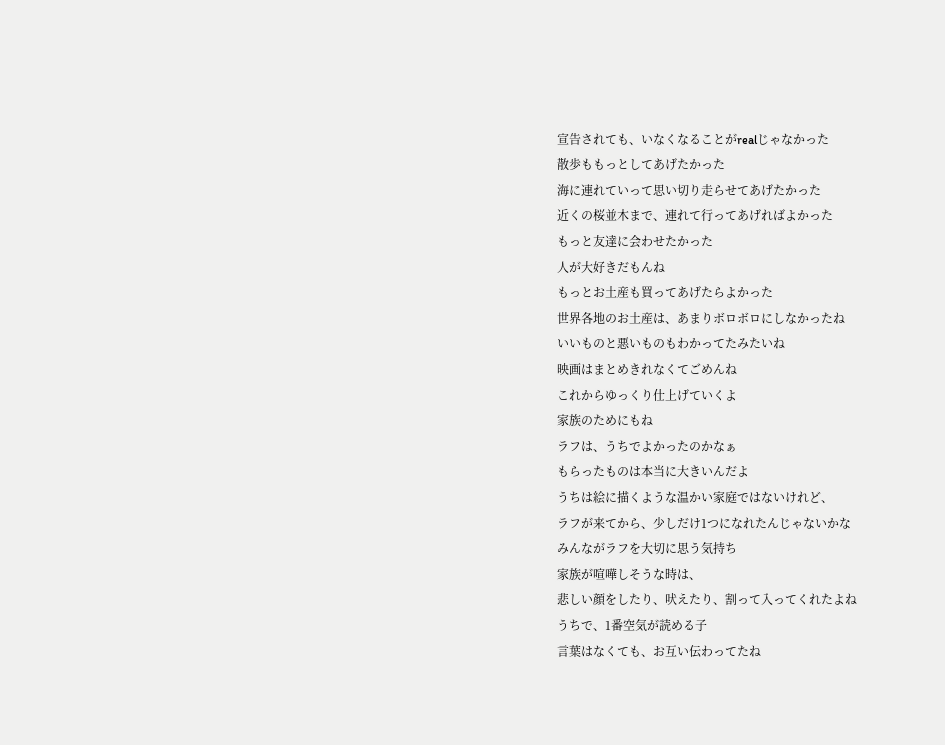宣告されても、いなくなることがrealじゃなかった
散歩ももっとしてあげたかった
海に連れていって思い切り走らせてあげたかった
近くの桜並木まで、連れて行ってあげればよかった
もっと友達に会わせたかった
人が大好きだもんね
もっとお土産も買ってあげたらよかった
世界各地のお土産は、あまりボロボロにしなかったね
いいものと悪いものもわかってたみたいね
映画はまとめきれなくてごめんね
これからゆっくり仕上げていくよ
家族のためにもね
ラフは、うちでよかったのかなぁ
もらったものは本当に大きいんだよ
うちは絵に描くような温かい家庭ではないけれど、
ラフが来てから、少しだけ1つになれたんじゃないかな
みんながラフを大切に思う気持ち
家族が喧嘩しそうな時は、
悲しい顔をしたり、吠えたり、割って入ってくれたよね
うちで、1番空気が読める子
言葉はなくても、お互い伝わってたね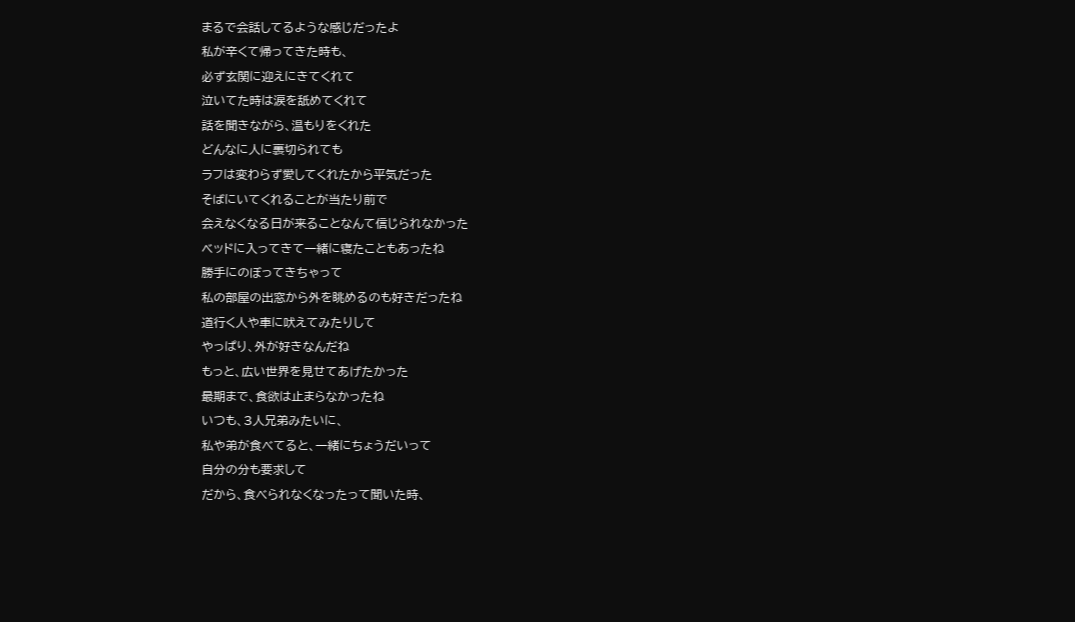まるで会話してるような感じだったよ
私が辛くて帰ってきた時も、
必ず玄関に迎えにきてくれて
泣いてた時は涙を舐めてくれて
話を聞きながら、温もりをくれた
どんなに人に裏切られても
ラフは変わらず愛してくれたから平気だった
そばにいてくれることが当たり前で
会えなくなる日が来ることなんて信じられなかった
ベッドに入ってきて一緒に寝たこともあったね
勝手にのぼってきちゃって
私の部屋の出窓から外を眺めるのも好きだったね
道行く人や車に吠えてみたりして
やっぱり、外が好きなんだね
もっと、広い世界を見せてあげたかった
最期まで、食欲は止まらなかったね
いつも、3人兄弟みたいに、
私や弟が食べてると、一緒にちょうだいって
自分の分も要求して
だから、食べられなくなったって聞いた時、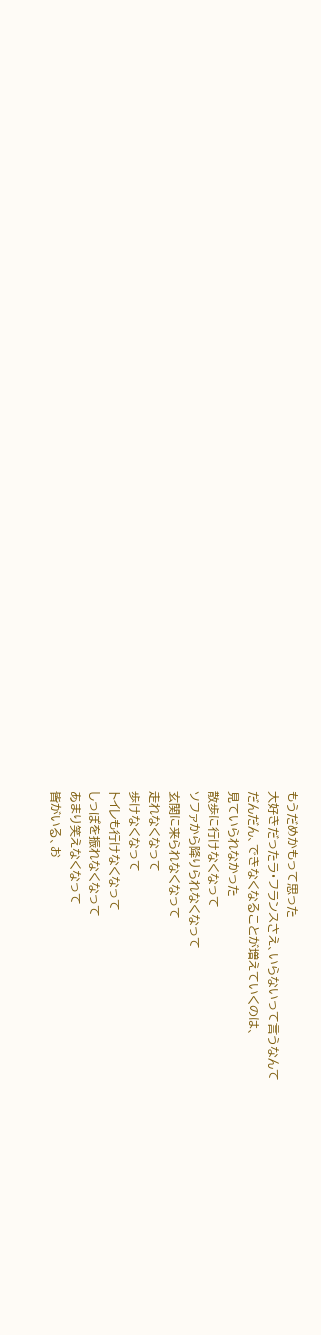もうだめかもって思った
大好きだったラ・フランスさえ、いらないって言うなんて
だんだん、できなくなることが増えていくのは、
見ていられなかった
散歩に行けなくなって
ソファから降りられなくなって
玄関に来られなくなって
走れなくなって
歩けなくなって
トイレも行けなくなって
しっぽを振れなくなって
あまり笑えなくなって
皆がいる、お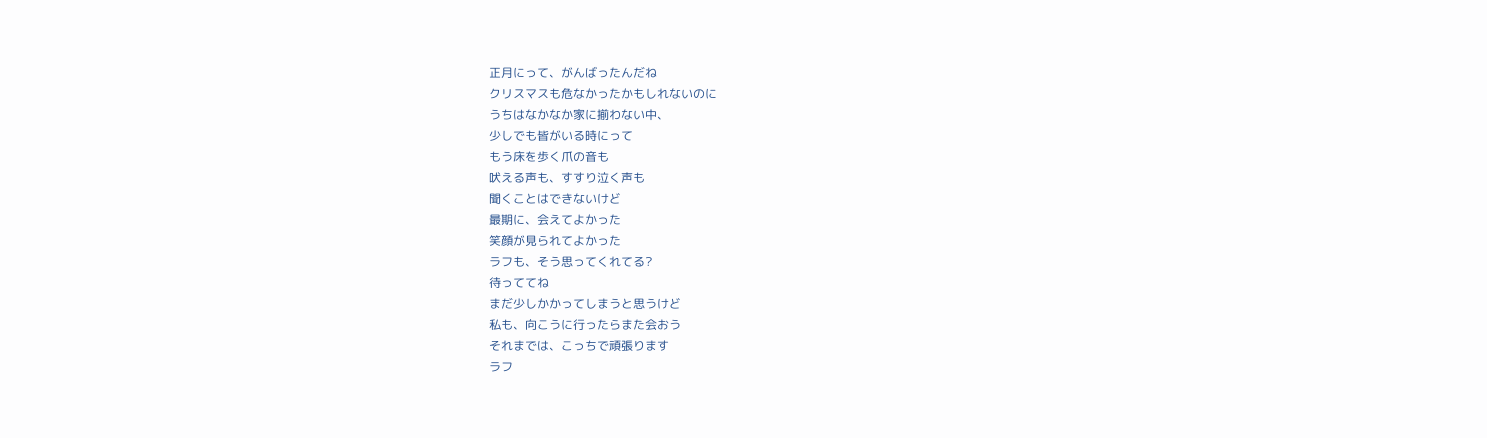正月にって、がんばったんだね
クリスマスも危なかったかもしれないのに
うちはなかなか家に揃わない中、
少しでも皆がいる時にって
もう床を歩く爪の音も
吠える声も、すすり泣く声も
聞くことはできないけど
最期に、会えてよかった
笑顔が見られてよかった
ラフも、そう思ってくれてる?
待っててね
まだ少しかかってしまうと思うけど
私も、向こうに行ったらまた会おう
それまでは、こっちで頑張ります
ラフ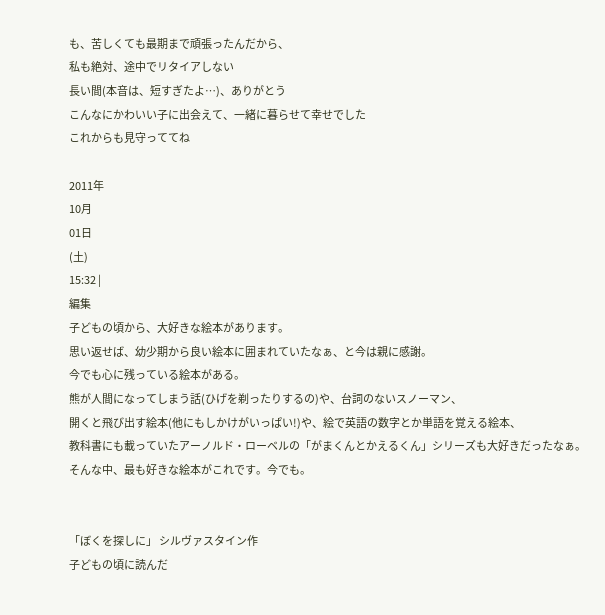も、苦しくても最期まで頑張ったんだから、
私も絶対、途中でリタイアしない
長い間(本音は、短すぎたよ…)、ありがとう
こんなにかわいい子に出会えて、一緒に暮らせて幸せでした
これからも見守っててね

2011年
10月
01日
(土)
15:32 |
編集
子どもの頃から、大好きな絵本があります。
思い返せば、幼少期から良い絵本に囲まれていたなぁ、と今は親に感謝。
今でも心に残っている絵本がある。
熊が人間になってしまう話(ひげを剃ったりするの)や、台詞のないスノーマン、
開くと飛び出す絵本(他にもしかけがいっぱい!)や、絵で英語の数字とか単語を覚える絵本、
教科書にも載っていたアーノルド・ローベルの「がまくんとかえるくん」シリーズも大好きだったなぁ。
そんな中、最も好きな絵本がこれです。今でも。


「ぼくを探しに」 シルヴァスタイン作
子どもの頃に読んだ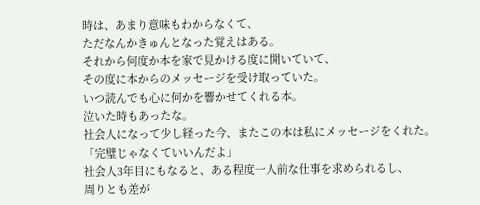時は、あまり意味もわからなくて、
ただなんかきゅんとなった覚えはある。
それから何度か本を家で見かける度に開いていて、
その度に本からのメッセージを受け取っていた。
いつ読んでも心に何かを響かせてくれる本。
泣いた時もあったな。
社会人になって少し経った今、またこの本は私にメッセージをくれた。
「完璧じゃなくていいんだよ」
社会人3年目にもなると、ある程度一人前な仕事を求められるし、
周りとも差が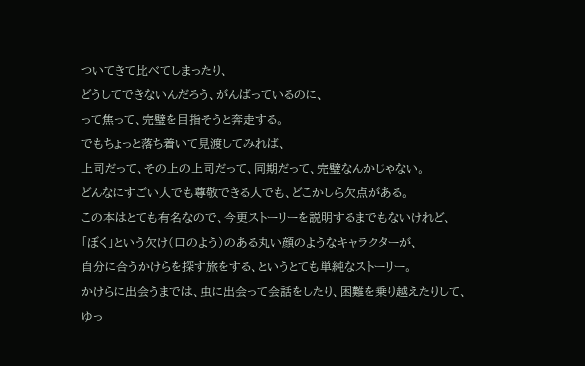ついてきて比べてしまったり、
どうしてできないんだろう、がんばっているのに、
って焦って、完璧を目指そうと奔走する。
でもちょっと落ち着いて見渡してみれば、
上司だって、その上の上司だって、同期だって、完璧なんかじゃない。
どんなにすごい人でも尊敬できる人でも、どこかしら欠点がある。
この本はとても有名なので、今更ストーリーを説明するまでもないけれど、
「ぼく」という欠け(口のよう)のある丸い顔のようなキャラクターが、
自分に合うかけらを探す旅をする、というとても単純なストーリー。
かけらに出会うまでは、虫に出会って会話をしたり、困難を乗り越えたりして、
ゆっ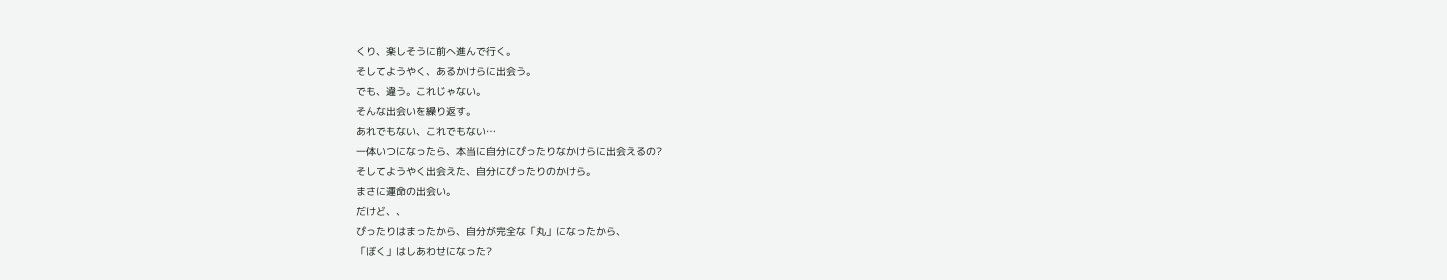くり、楽しそうに前へ進んで行く。
そしてようやく、あるかけらに出会う。
でも、違う。これじゃない。
そんな出会いを繰り返す。
あれでもない、これでもない…
一体いつになったら、本当に自分にぴったりなかけらに出会えるの?
そしてようやく出会えた、自分にぴったりのかけら。
まさに運命の出会い。
だけど、、
ぴったりはまったから、自分が完全な「丸」になったから、
「ぼく」はしあわせになった?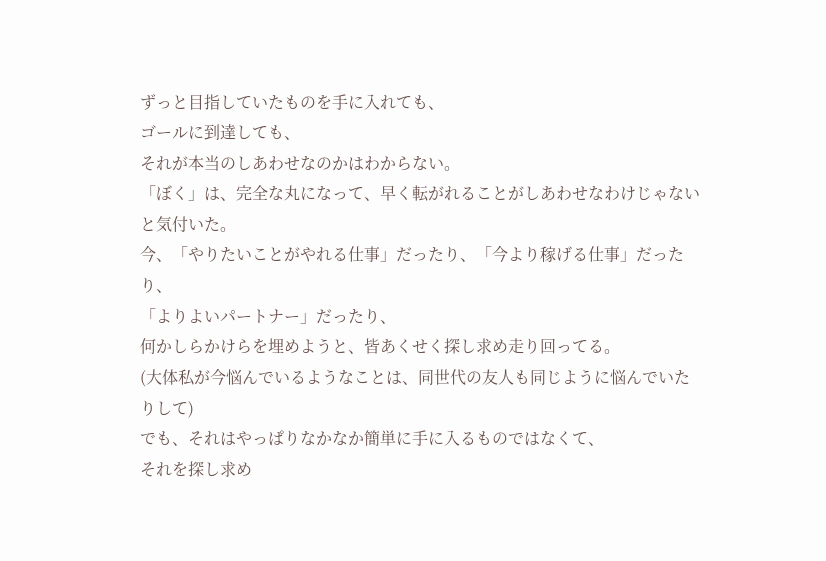ずっと目指していたものを手に入れても、
ゴールに到達しても、
それが本当のしあわせなのかはわからない。
「ぼく」は、完全な丸になって、早く転がれることがしあわせなわけじゃないと気付いた。
今、「やりたいことがやれる仕事」だったり、「今より稼げる仕事」だったり、
「よりよいパートナー」だったり、
何かしらかけらを埋めようと、皆あくせく探し求め走り回ってる。
(大体私が今悩んでいるようなことは、同世代の友人も同じように悩んでいたりして)
でも、それはやっぱりなかなか簡単に手に入るものではなくて、
それを探し求め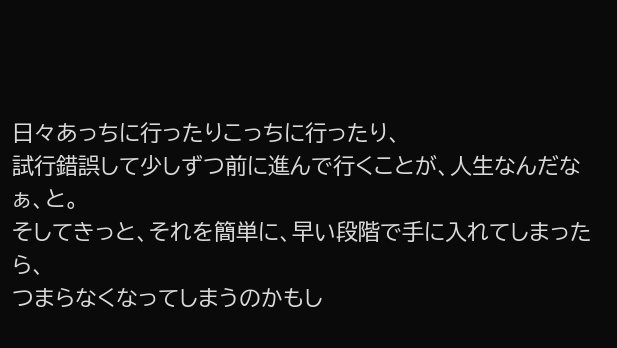日々あっちに行ったりこっちに行ったり、
試行錯誤して少しずつ前に進んで行くことが、人生なんだなぁ、と。
そしてきっと、それを簡単に、早い段階で手に入れてしまったら、
つまらなくなってしまうのかもし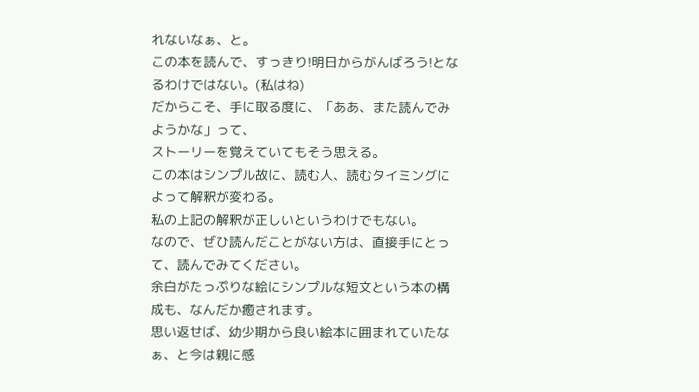れないなぁ、と。
この本を読んで、すっきり!明日からがんばろう!となるわけではない。(私はね)
だからこそ、手に取る度に、「ああ、また読んでみようかな」って、
ストーリーを覚えていてもそう思える。
この本はシンプル故に、読む人、読むタイミングによって解釈が変わる。
私の上記の解釈が正しいというわけでもない。
なので、ぜひ読んだことがない方は、直接手にとって、読んでみてください。
余白がたっぷりな絵にシンプルな短文という本の構成も、なんだか癒されます。
思い返せば、幼少期から良い絵本に囲まれていたなぁ、と今は親に感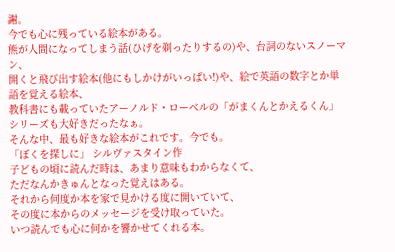謝。
今でも心に残っている絵本がある。
熊が人間になってしまう話(ひげを剃ったりするの)や、台詞のないスノーマン、
開くと飛び出す絵本(他にもしかけがいっぱい!)や、絵で英語の数字とか単語を覚える絵本、
教科書にも載っていたアーノルド・ローベルの「がまくんとかえるくん」シリーズも大好きだったなぁ。
そんな中、最も好きな絵本がこれです。今でも。
「ぼくを探しに」 シルヴァスタイン作
子どもの頃に読んだ時は、あまり意味もわからなくて、
ただなんかきゅんとなった覚えはある。
それから何度か本を家で見かける度に開いていて、
その度に本からのメッセージを受け取っていた。
いつ読んでも心に何かを響かせてくれる本。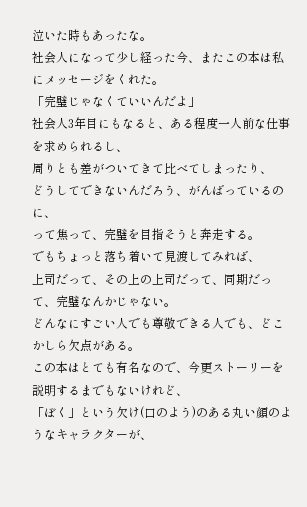泣いた時もあったな。
社会人になって少し経った今、またこの本は私にメッセージをくれた。
「完璧じゃなくていいんだよ」
社会人3年目にもなると、ある程度一人前な仕事を求められるし、
周りとも差がついてきて比べてしまったり、
どうしてできないんだろう、がんばっているのに、
って焦って、完璧を目指そうと奔走する。
でもちょっと落ち着いて見渡してみれば、
上司だって、その上の上司だって、同期だって、完璧なんかじゃない。
どんなにすごい人でも尊敬できる人でも、どこかしら欠点がある。
この本はとても有名なので、今更ストーリーを説明するまでもないけれど、
「ぼく」という欠け(口のよう)のある丸い顔のようなキャラクターが、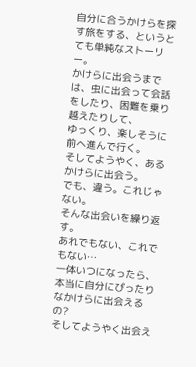自分に合うかけらを探す旅をする、というとても単純なストーリー。
かけらに出会うまでは、虫に出会って会話をしたり、困難を乗り越えたりして、
ゆっくり、楽しそうに前へ進んで行く。
そしてようやく、あるかけらに出会う。
でも、違う。これじゃない。
そんな出会いを繰り返す。
あれでもない、これでもない…
一体いつになったら、本当に自分にぴったりなかけらに出会えるの?
そしてようやく出会え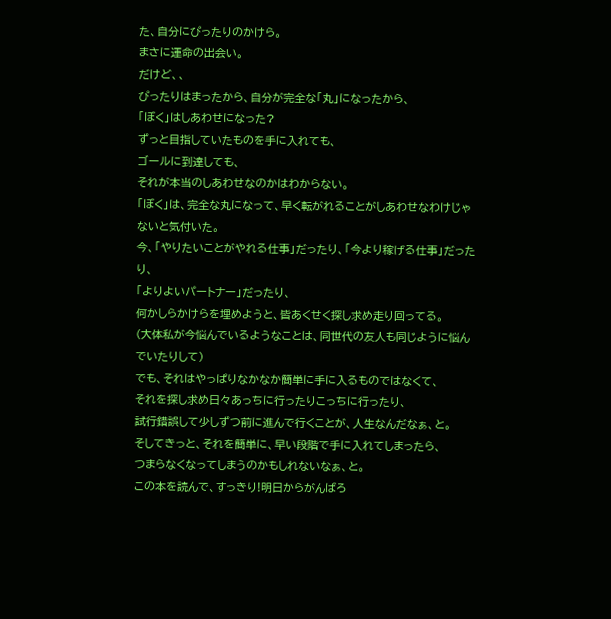た、自分にぴったりのかけら。
まさに運命の出会い。
だけど、、
ぴったりはまったから、自分が完全な「丸」になったから、
「ぼく」はしあわせになった?
ずっと目指していたものを手に入れても、
ゴールに到達しても、
それが本当のしあわせなのかはわからない。
「ぼく」は、完全な丸になって、早く転がれることがしあわせなわけじゃないと気付いた。
今、「やりたいことがやれる仕事」だったり、「今より稼げる仕事」だったり、
「よりよいパートナー」だったり、
何かしらかけらを埋めようと、皆あくせく探し求め走り回ってる。
(大体私が今悩んでいるようなことは、同世代の友人も同じように悩んでいたりして)
でも、それはやっぱりなかなか簡単に手に入るものではなくて、
それを探し求め日々あっちに行ったりこっちに行ったり、
試行錯誤して少しずつ前に進んで行くことが、人生なんだなぁ、と。
そしてきっと、それを簡単に、早い段階で手に入れてしまったら、
つまらなくなってしまうのかもしれないなぁ、と。
この本を読んで、すっきり!明日からがんばろ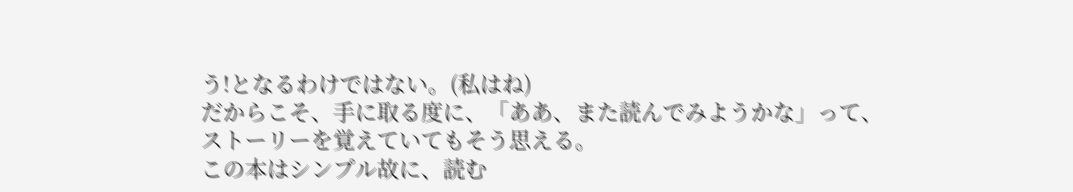う!となるわけではない。(私はね)
だからこそ、手に取る度に、「ああ、また読んでみようかな」って、
ストーリーを覚えていてもそう思える。
この本はシンプル故に、読む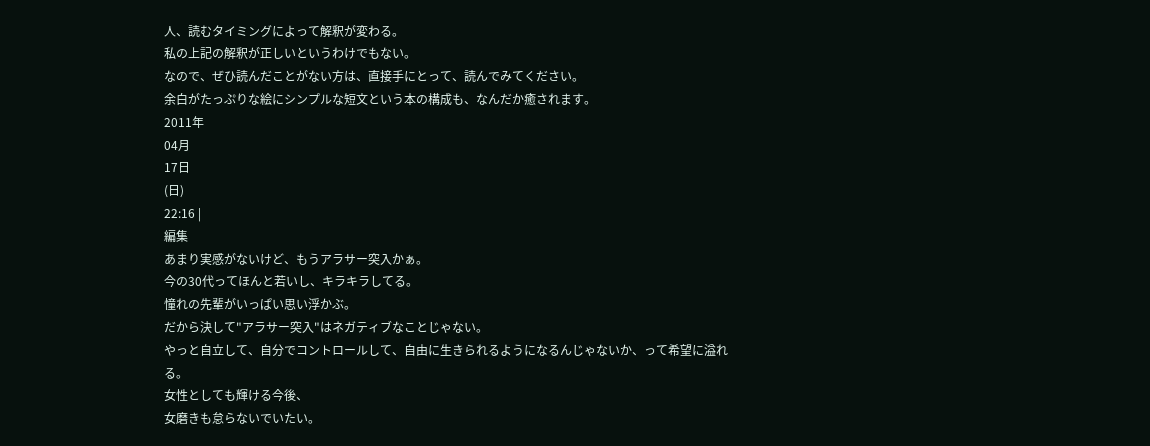人、読むタイミングによって解釈が変わる。
私の上記の解釈が正しいというわけでもない。
なので、ぜひ読んだことがない方は、直接手にとって、読んでみてください。
余白がたっぷりな絵にシンプルな短文という本の構成も、なんだか癒されます。
2011年
04月
17日
(日)
22:16 |
編集
あまり実感がないけど、もうアラサー突入かぁ。
今の30代ってほんと若いし、キラキラしてる。
憧れの先輩がいっぱい思い浮かぶ。
だから決して"アラサー突入"はネガティブなことじゃない。
やっと自立して、自分でコントロールして、自由に生きられるようになるんじゃないか、って希望に溢れる。
女性としても輝ける今後、
女磨きも怠らないでいたい。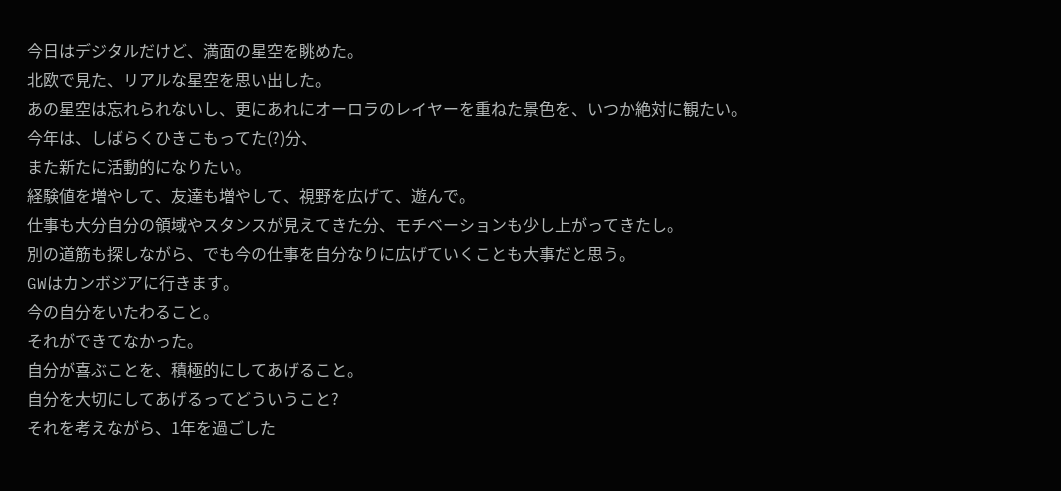今日はデジタルだけど、満面の星空を眺めた。
北欧で見た、リアルな星空を思い出した。
あの星空は忘れられないし、更にあれにオーロラのレイヤーを重ねた景色を、いつか絶対に観たい。
今年は、しばらくひきこもってた(?)分、
また新たに活動的になりたい。
経験値を増やして、友達も増やして、視野を広げて、遊んで。
仕事も大分自分の領域やスタンスが見えてきた分、モチベーションも少し上がってきたし。
別の道筋も探しながら、でも今の仕事を自分なりに広げていくことも大事だと思う。
GWはカンボジアに行きます。
今の自分をいたわること。
それができてなかった。
自分が喜ぶことを、積極的にしてあげること。
自分を大切にしてあげるってどういうこと?
それを考えながら、1年を過ごした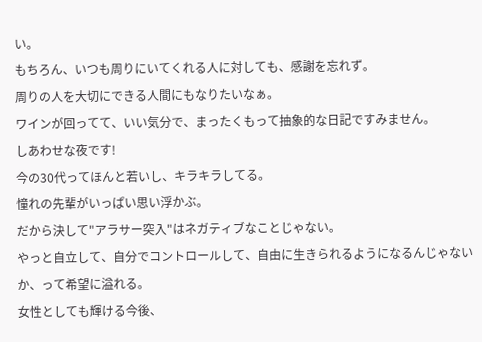い。
もちろん、いつも周りにいてくれる人に対しても、感謝を忘れず。
周りの人を大切にできる人間にもなりたいなぁ。
ワインが回ってて、いい気分で、まったくもって抽象的な日記ですみません。
しあわせな夜です!
今の30代ってほんと若いし、キラキラしてる。
憧れの先輩がいっぱい思い浮かぶ。
だから決して"アラサー突入"はネガティブなことじゃない。
やっと自立して、自分でコントロールして、自由に生きられるようになるんじゃないか、って希望に溢れる。
女性としても輝ける今後、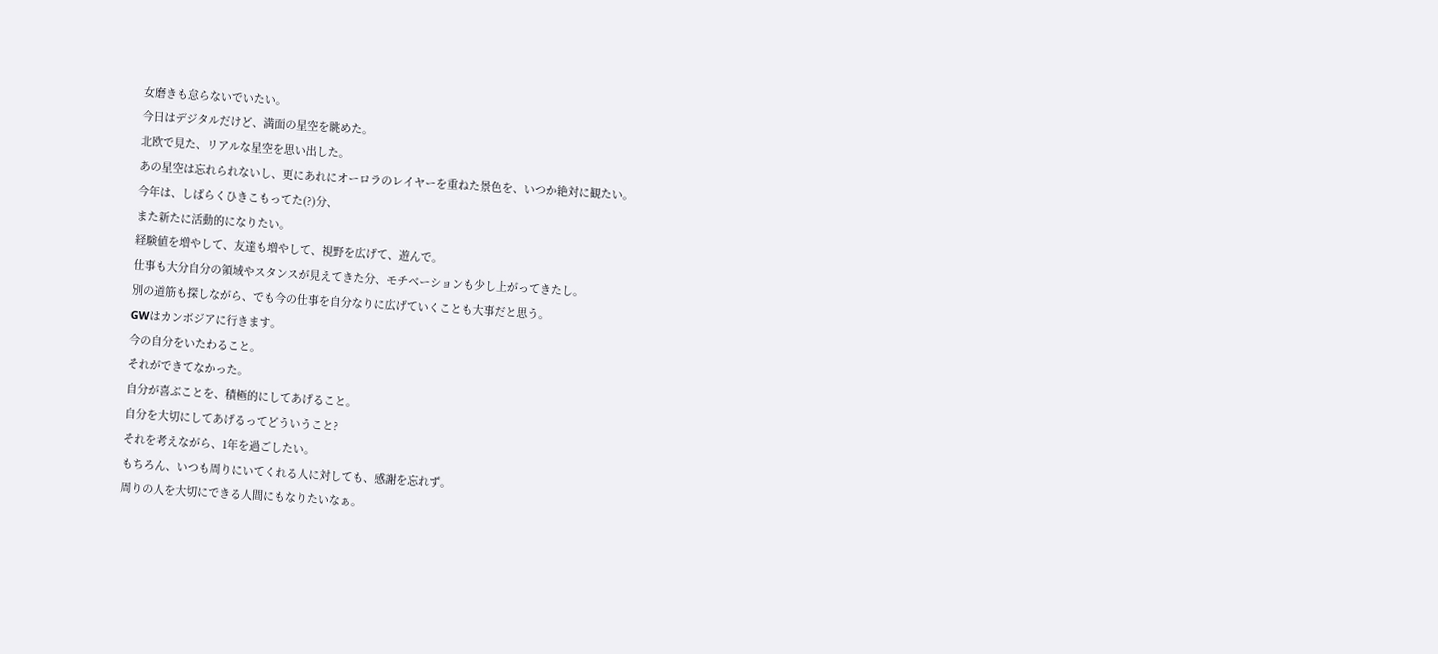女磨きも怠らないでいたい。
今日はデジタルだけど、満面の星空を眺めた。
北欧で見た、リアルな星空を思い出した。
あの星空は忘れられないし、更にあれにオーロラのレイヤーを重ねた景色を、いつか絶対に観たい。
今年は、しばらくひきこもってた(?)分、
また新たに活動的になりたい。
経験値を増やして、友達も増やして、視野を広げて、遊んで。
仕事も大分自分の領域やスタンスが見えてきた分、モチベーションも少し上がってきたし。
別の道筋も探しながら、でも今の仕事を自分なりに広げていくことも大事だと思う。
GWはカンボジアに行きます。
今の自分をいたわること。
それができてなかった。
自分が喜ぶことを、積極的にしてあげること。
自分を大切にしてあげるってどういうこと?
それを考えながら、1年を過ごしたい。
もちろん、いつも周りにいてくれる人に対しても、感謝を忘れず。
周りの人を大切にできる人間にもなりたいなぁ。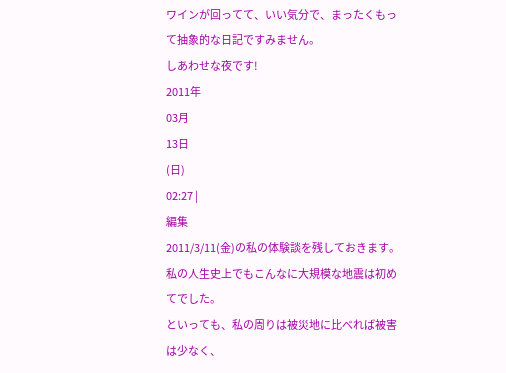ワインが回ってて、いい気分で、まったくもって抽象的な日記ですみません。
しあわせな夜です!
2011年
03月
13日
(日)
02:27 |
編集
2011/3/11(金)の私の体験談を残しておきます。
私の人生史上でもこんなに大規模な地震は初めてでした。
といっても、私の周りは被災地に比べれば被害は少なく、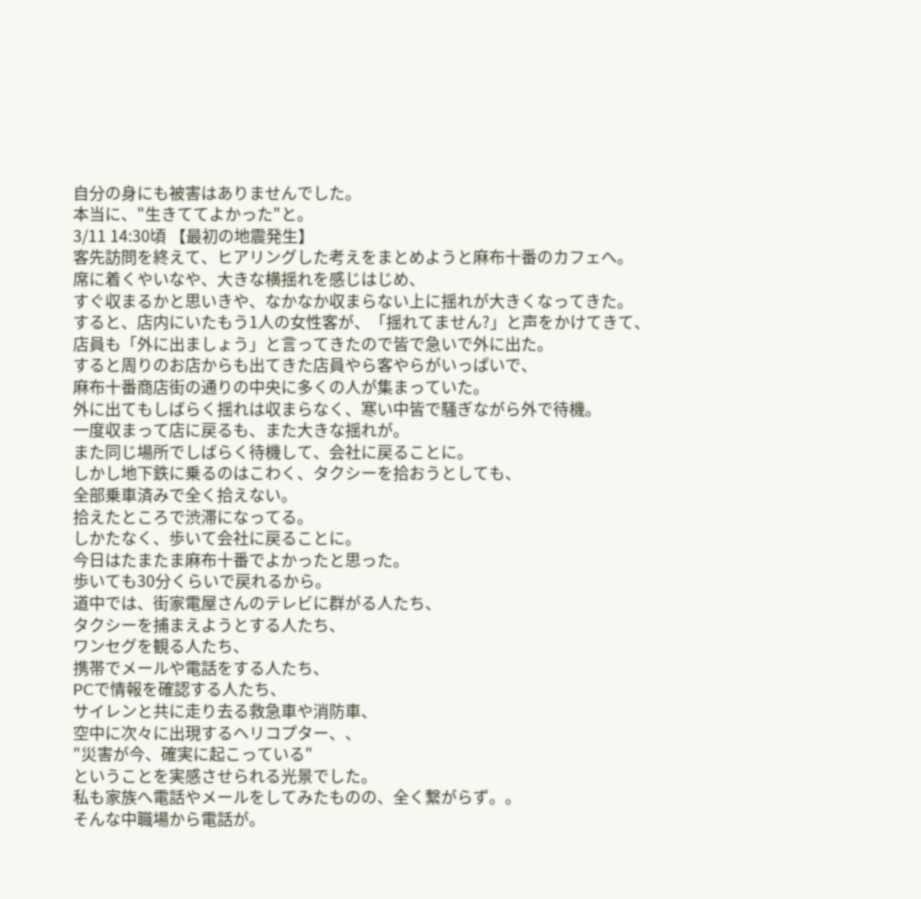自分の身にも被害はありませんでした。
本当に、"生きててよかった"と。
3/11 14:30頃 【最初の地震発生】
客先訪問を終えて、ヒアリングした考えをまとめようと麻布十番のカフェへ。
席に着くやいなや、大きな横揺れを感じはじめ、
すぐ収まるかと思いきや、なかなか収まらない上に揺れが大きくなってきた。
すると、店内にいたもう1人の女性客が、「揺れてません?」と声をかけてきて、
店員も「外に出ましょう」と言ってきたので皆で急いで外に出た。
すると周りのお店からも出てきた店員やら客やらがいっぱいで、
麻布十番商店街の通りの中央に多くの人が集まっていた。
外に出てもしばらく揺れは収まらなく、寒い中皆で騒ぎながら外で待機。
一度収まって店に戻るも、また大きな揺れが。
また同じ場所でしばらく待機して、会社に戻ることに。
しかし地下鉄に乗るのはこわく、タクシーを拾おうとしても、
全部乗車済みで全く拾えない。
拾えたところで渋滞になってる。
しかたなく、歩いて会社に戻ることに。
今日はたまたま麻布十番でよかったと思った。
歩いても30分くらいで戻れるから。
道中では、街家電屋さんのテレビに群がる人たち、
タクシーを捕まえようとする人たち、
ワンセグを観る人たち、
携帯でメールや電話をする人たち、
PCで情報を確認する人たち、
サイレンと共に走り去る救急車や消防車、
空中に次々に出現するヘリコプター、、
"災害が今、確実に起こっている"
ということを実感させられる光景でした。
私も家族へ電話やメールをしてみたものの、全く繋がらず。。
そんな中職場から電話が。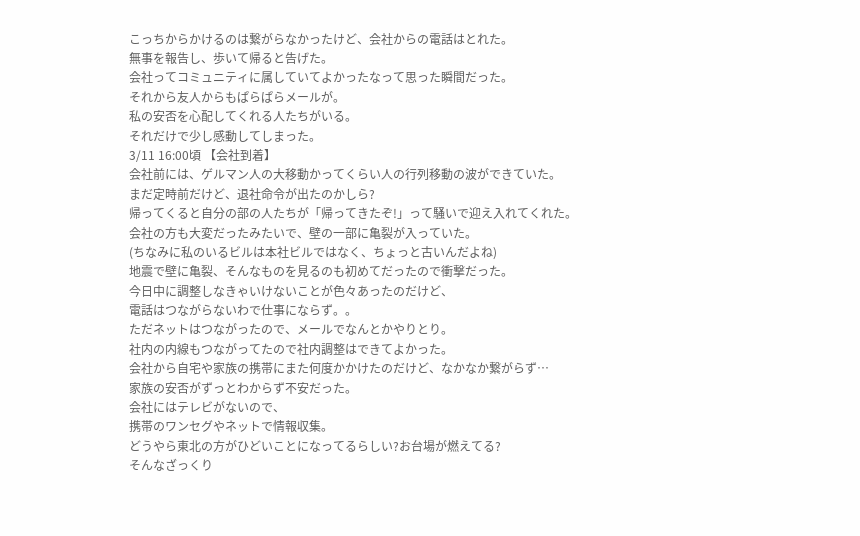こっちからかけるのは繋がらなかったけど、会社からの電話はとれた。
無事を報告し、歩いて帰ると告げた。
会社ってコミュニティに属していてよかったなって思った瞬間だった。
それから友人からもぱらぱらメールが。
私の安否を心配してくれる人たちがいる。
それだけで少し感動してしまった。
3/11 16:00頃 【会社到着】
会社前には、ゲルマン人の大移動かってくらい人の行列移動の波ができていた。
まだ定時前だけど、退社命令が出たのかしら?
帰ってくると自分の部の人たちが「帰ってきたぞ!」って騒いで迎え入れてくれた。
会社の方も大変だったみたいで、壁の一部に亀裂が入っていた。
(ちなみに私のいるビルは本社ビルではなく、ちょっと古いんだよね)
地震で壁に亀裂、そんなものを見るのも初めてだったので衝撃だった。
今日中に調整しなきゃいけないことが色々あったのだけど、
電話はつながらないわで仕事にならず。。
ただネットはつながったので、メールでなんとかやりとり。
社内の内線もつながってたので社内調整はできてよかった。
会社から自宅や家族の携帯にまた何度かかけたのだけど、なかなか繋がらず…
家族の安否がずっとわからず不安だった。
会社にはテレビがないので、
携帯のワンセグやネットで情報収集。
どうやら東北の方がひどいことになってるらしい?お台場が燃えてる?
そんなざっくり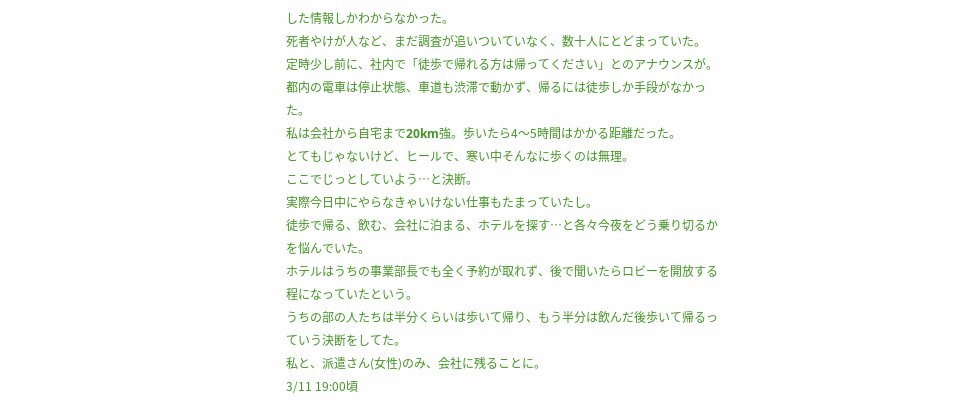した情報しかわからなかった。
死者やけが人など、まだ調査が追いついていなく、数十人にとどまっていた。
定時少し前に、社内で「徒歩で帰れる方は帰ってください」とのアナウンスが。
都内の電車は停止状態、車道も渋滞で動かず、帰るには徒歩しか手段がなかった。
私は会社から自宅まで20km強。歩いたら4〜5時間はかかる距離だった。
とてもじゃないけど、ヒールで、寒い中そんなに歩くのは無理。
ここでじっとしていよう…と決断。
実際今日中にやらなきゃいけない仕事もたまっていたし。
徒歩で帰る、飲む、会社に泊まる、ホテルを探す…と各々今夜をどう乗り切るかを悩んでいた。
ホテルはうちの事業部長でも全く予約が取れず、後で聞いたらロビーを開放する程になっていたという。
うちの部の人たちは半分くらいは歩いて帰り、もう半分は飲んだ後歩いて帰るっていう決断をしてた。
私と、派遣さん(女性)のみ、会社に残ることに。
3/11 19:00頃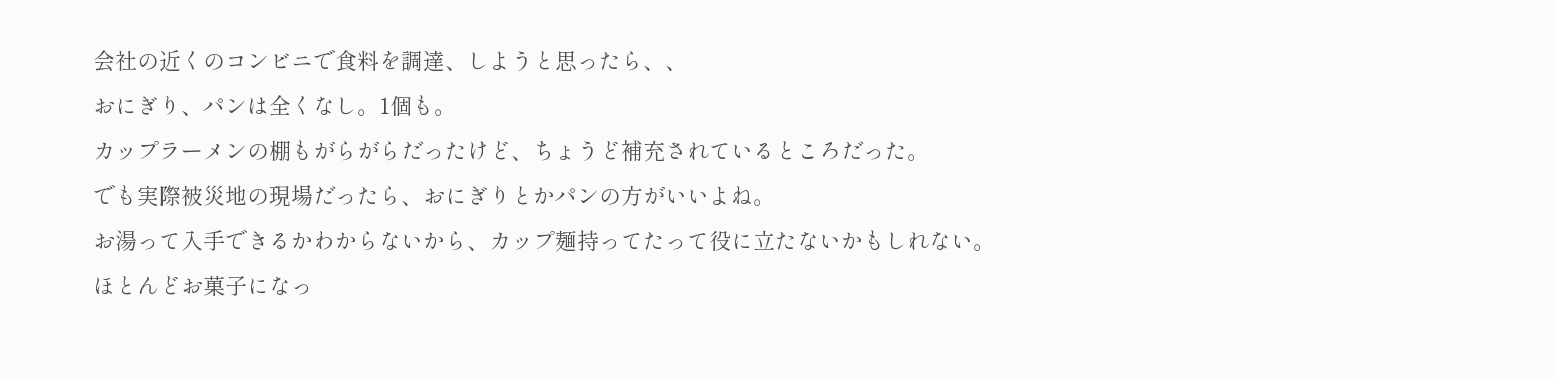会社の近くのコンビニで食料を調達、しようと思ったら、、
おにぎり、パンは全くなし。1個も。
カップラーメンの棚もがらがらだったけど、ちょうど補充されているところだった。
でも実際被災地の現場だったら、おにぎりとかパンの方がいいよね。
お湯って入手できるかわからないから、カップ麺持ってたって役に立たないかもしれない。
ほとんどお菓子になっ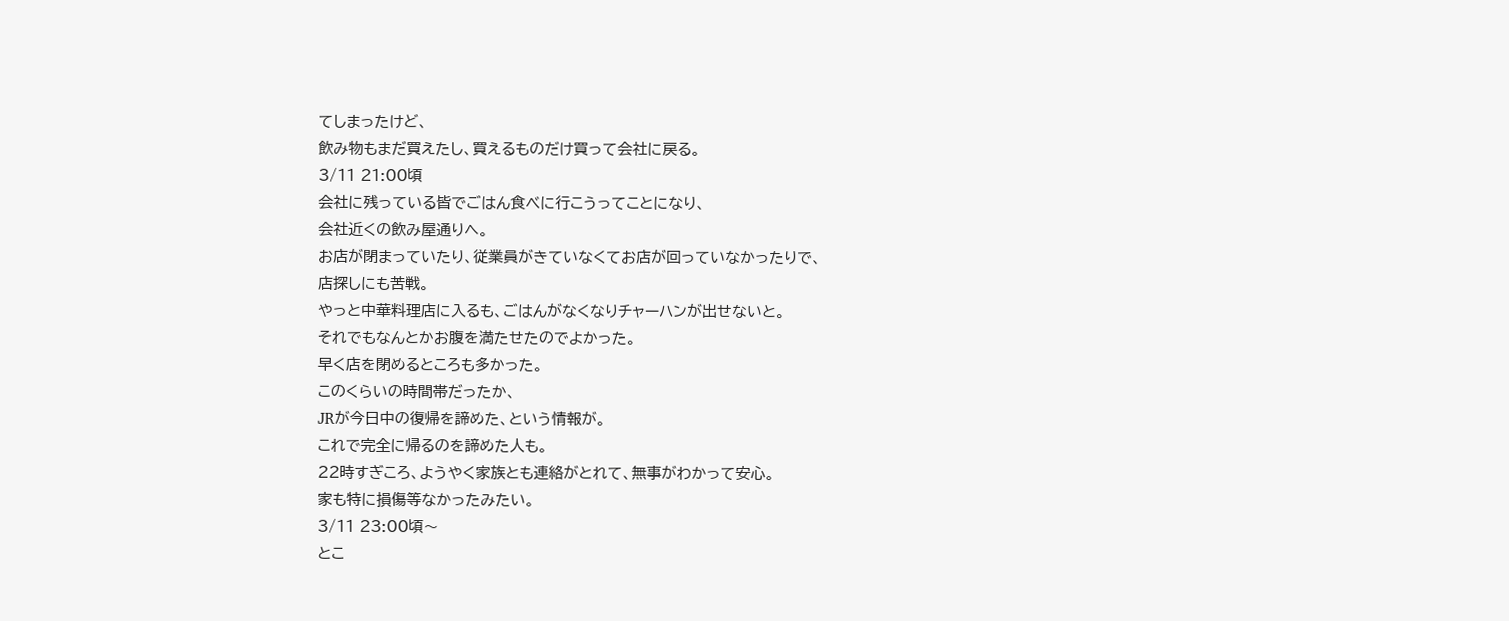てしまったけど、
飲み物もまだ買えたし、買えるものだけ買って会社に戻る。
3/11 21:00頃
会社に残っている皆でごはん食べに行こうってことになり、
会社近くの飲み屋通りへ。
お店が閉まっていたり、従業員がきていなくてお店が回っていなかったりで、
店探しにも苦戦。
やっと中華料理店に入るも、ごはんがなくなりチャーハンが出せないと。
それでもなんとかお腹を満たせたのでよかった。
早く店を閉めるところも多かった。
このくらいの時間帯だったか、
JRが今日中の復帰を諦めた、という情報が。
これで完全に帰るのを諦めた人も。
22時すぎころ、ようやく家族とも連絡がとれて、無事がわかって安心。
家も特に損傷等なかったみたい。
3/11 23:00頃〜
とこ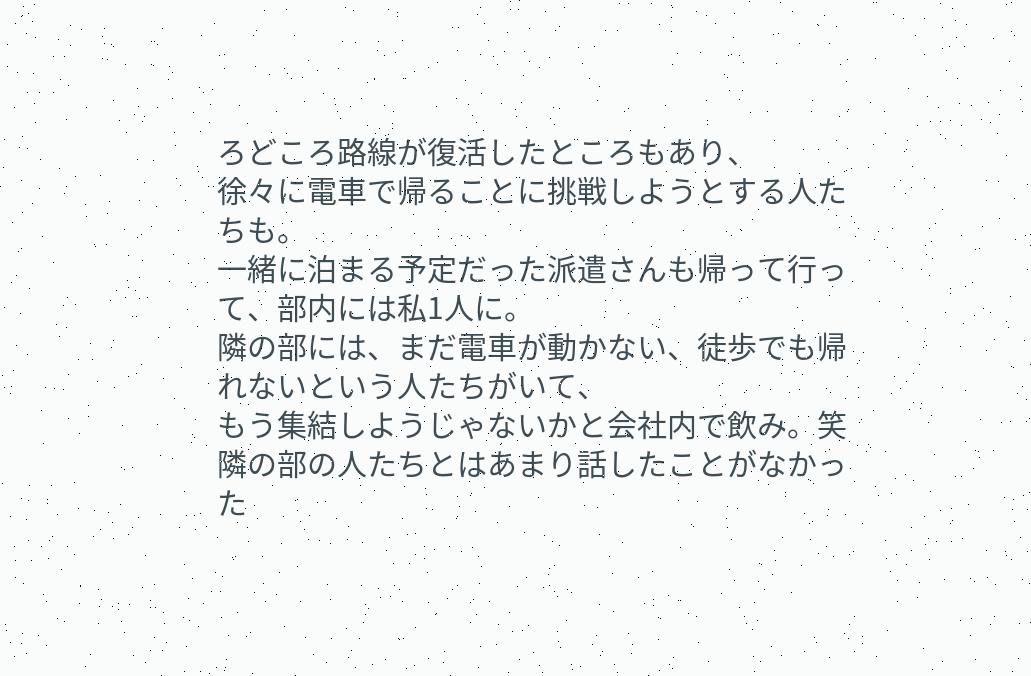ろどころ路線が復活したところもあり、
徐々に電車で帰ることに挑戦しようとする人たちも。
一緒に泊まる予定だった派遣さんも帰って行って、部内には私1人に。
隣の部には、まだ電車が動かない、徒歩でも帰れないという人たちがいて、
もう集結しようじゃないかと会社内で飲み。笑
隣の部の人たちとはあまり話したことがなかった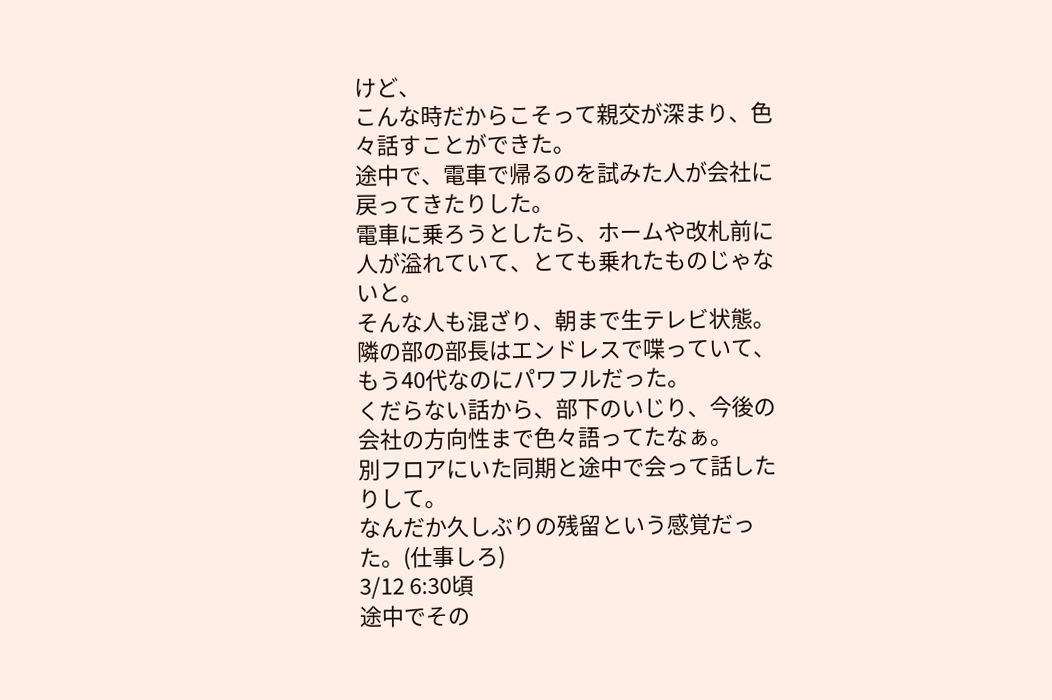けど、
こんな時だからこそって親交が深まり、色々話すことができた。
途中で、電車で帰るのを試みた人が会社に戻ってきたりした。
電車に乗ろうとしたら、ホームや改札前に人が溢れていて、とても乗れたものじゃないと。
そんな人も混ざり、朝まで生テレビ状態。
隣の部の部長はエンドレスで喋っていて、もう40代なのにパワフルだった。
くだらない話から、部下のいじり、今後の会社の方向性まで色々語ってたなぁ。
別フロアにいた同期と途中で会って話したりして。
なんだか久しぶりの残留という感覚だった。(仕事しろ)
3/12 6:30頃
途中でその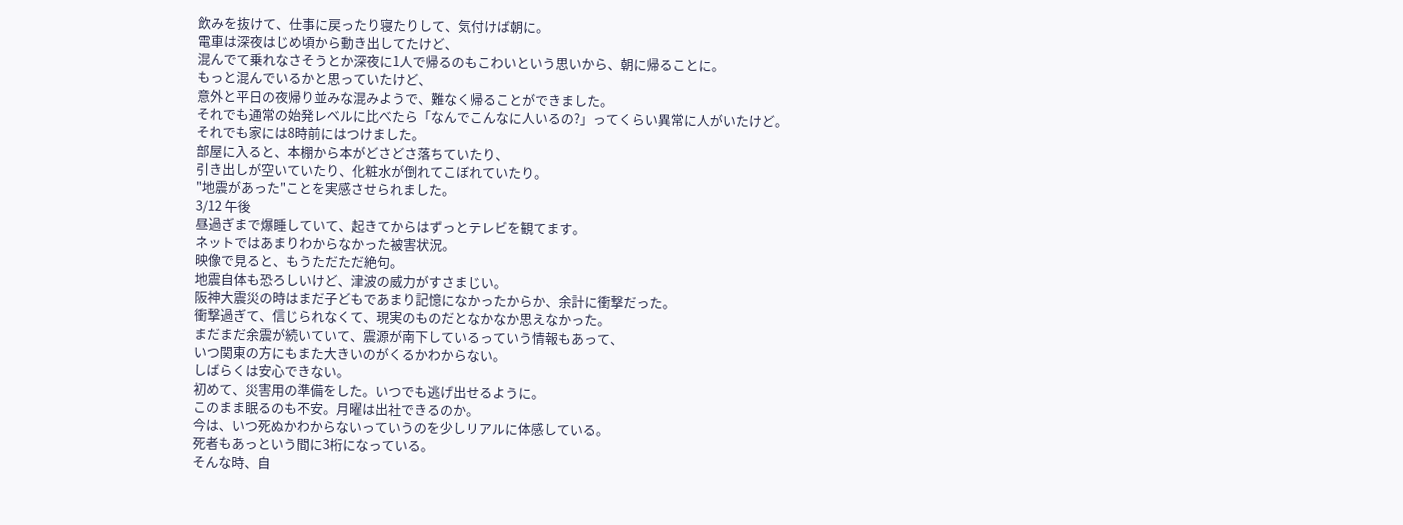飲みを抜けて、仕事に戻ったり寝たりして、気付けば朝に。
電車は深夜はじめ頃から動き出してたけど、
混んでて乗れなさそうとか深夜に1人で帰るのもこわいという思いから、朝に帰ることに。
もっと混んでいるかと思っていたけど、
意外と平日の夜帰り並みな混みようで、難なく帰ることができました。
それでも通常の始発レベルに比べたら「なんでこんなに人いるの?」ってくらい異常に人がいたけど。
それでも家には8時前にはつけました。
部屋に入ると、本棚から本がどさどさ落ちていたり、
引き出しが空いていたり、化粧水が倒れてこぼれていたり。
"地震があった"ことを実感させられました。
3/12 午後
昼過ぎまで爆睡していて、起きてからはずっとテレビを観てます。
ネットではあまりわからなかった被害状況。
映像で見ると、もうただただ絶句。
地震自体も恐ろしいけど、津波の威力がすさまじい。
阪神大震災の時はまだ子どもであまり記憶になかったからか、余計に衝撃だった。
衝撃過ぎて、信じられなくて、現実のものだとなかなか思えなかった。
まだまだ余震が続いていて、震源が南下しているっていう情報もあって、
いつ関東の方にもまた大きいのがくるかわからない。
しばらくは安心できない。
初めて、災害用の準備をした。いつでも逃げ出せるように。
このまま眠るのも不安。月曜は出社できるのか。
今は、いつ死ぬかわからないっていうのを少しリアルに体感している。
死者もあっという間に3桁になっている。
そんな時、自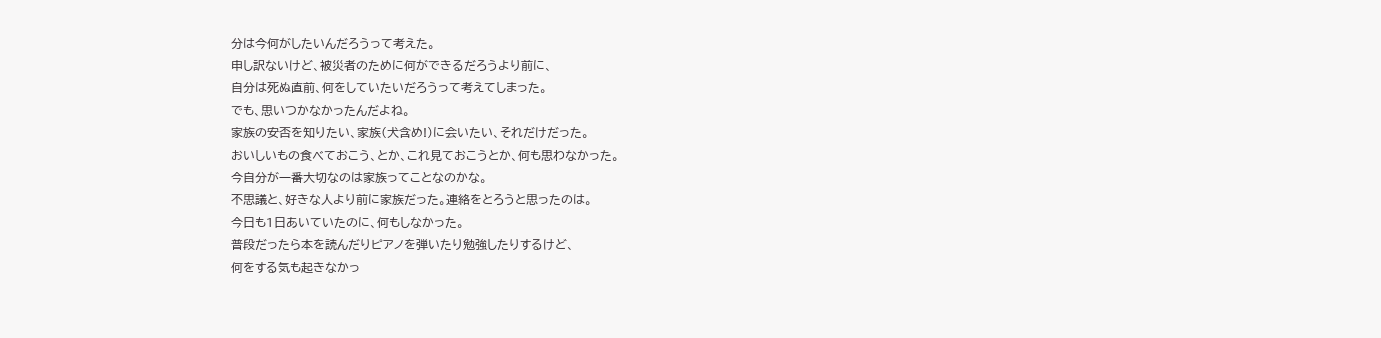分は今何がしたいんだろうって考えた。
申し訳ないけど、被災者のために何ができるだろうより前に、
自分は死ぬ直前、何をしていたいだろうって考えてしまった。
でも、思いつかなかったんだよね。
家族の安否を知りたい、家族(犬含め!)に会いたい、それだけだった。
おいしいもの食べておこう、とか、これ見ておこうとか、何も思わなかった。
今自分が一番大切なのは家族ってことなのかな。
不思議と、好きな人より前に家族だった。連絡をとろうと思ったのは。
今日も1日あいていたのに、何もしなかった。
普段だったら本を読んだりピアノを弾いたり勉強したりするけど、
何をする気も起きなかっ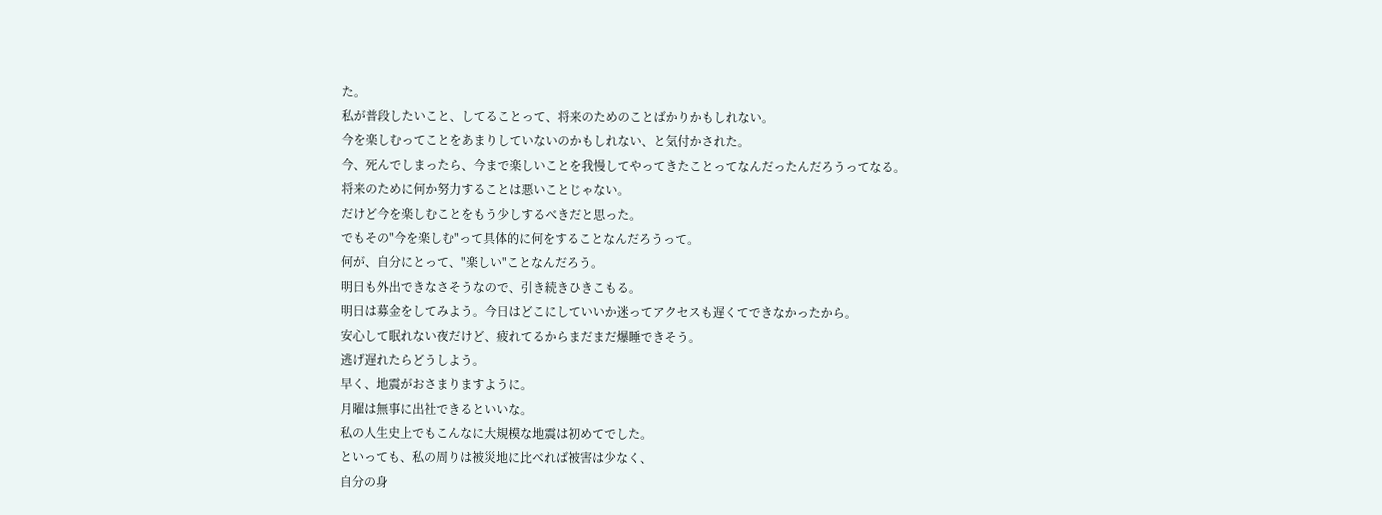た。
私が普段したいこと、してることって、将来のためのことばかりかもしれない。
今を楽しむってことをあまりしていないのかもしれない、と気付かされた。
今、死んでしまったら、今まで楽しいことを我慢してやってきたことってなんだったんだろうってなる。
将来のために何か努力することは悪いことじゃない。
だけど今を楽しむことをもう少しするべきだと思った。
でもその"今を楽しむ"って具体的に何をすることなんだろうって。
何が、自分にとって、"楽しい"ことなんだろう。
明日も外出できなさそうなので、引き続きひきこもる。
明日は募金をしてみよう。今日はどこにしていいか迷ってアクセスも遅くてできなかったから。
安心して眠れない夜だけど、疲れてるからまだまだ爆睡できそう。
逃げ遅れたらどうしよう。
早く、地震がおさまりますように。
月曜は無事に出社できるといいな。
私の人生史上でもこんなに大規模な地震は初めてでした。
といっても、私の周りは被災地に比べれば被害は少なく、
自分の身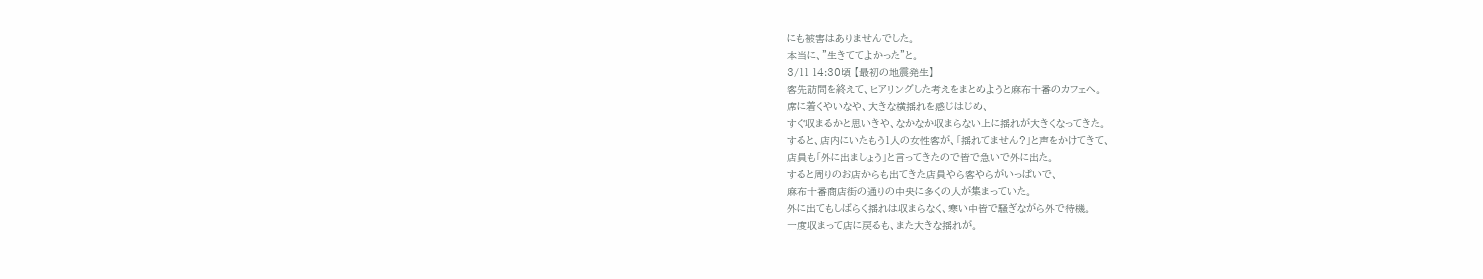にも被害はありませんでした。
本当に、"生きててよかった"と。
3/11 14:30頃 【最初の地震発生】
客先訪問を終えて、ヒアリングした考えをまとめようと麻布十番のカフェへ。
席に着くやいなや、大きな横揺れを感じはじめ、
すぐ収まるかと思いきや、なかなか収まらない上に揺れが大きくなってきた。
すると、店内にいたもう1人の女性客が、「揺れてません?」と声をかけてきて、
店員も「外に出ましょう」と言ってきたので皆で急いで外に出た。
すると周りのお店からも出てきた店員やら客やらがいっぱいで、
麻布十番商店街の通りの中央に多くの人が集まっていた。
外に出てもしばらく揺れは収まらなく、寒い中皆で騒ぎながら外で待機。
一度収まって店に戻るも、また大きな揺れが。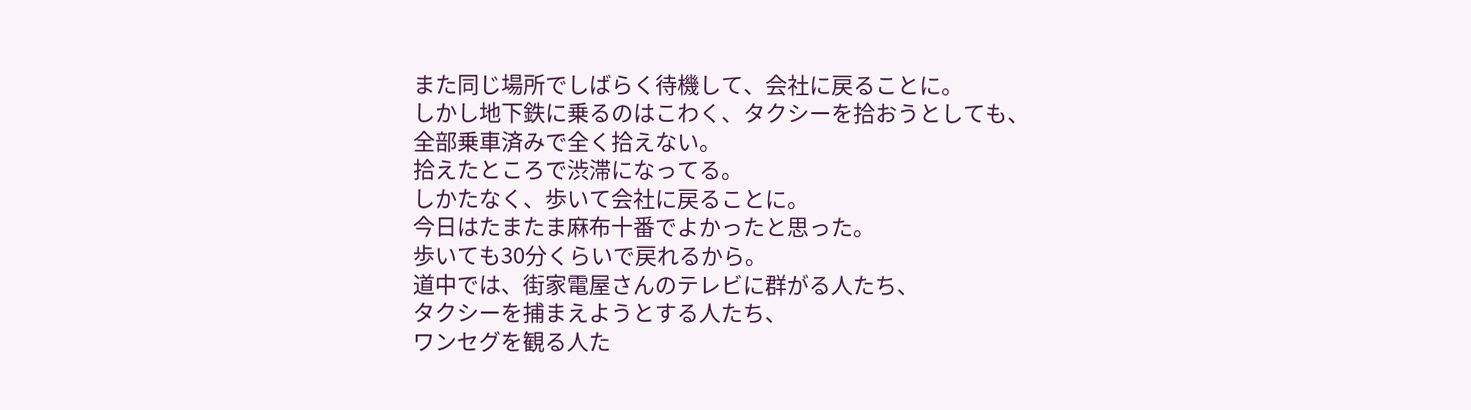また同じ場所でしばらく待機して、会社に戻ることに。
しかし地下鉄に乗るのはこわく、タクシーを拾おうとしても、
全部乗車済みで全く拾えない。
拾えたところで渋滞になってる。
しかたなく、歩いて会社に戻ることに。
今日はたまたま麻布十番でよかったと思った。
歩いても30分くらいで戻れるから。
道中では、街家電屋さんのテレビに群がる人たち、
タクシーを捕まえようとする人たち、
ワンセグを観る人た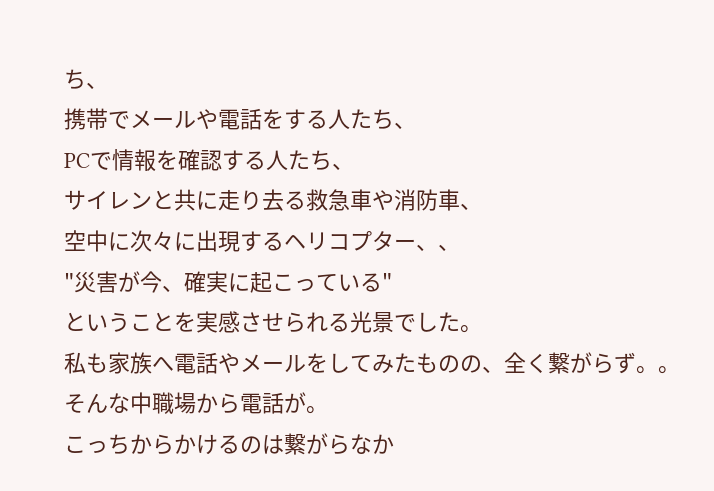ち、
携帯でメールや電話をする人たち、
PCで情報を確認する人たち、
サイレンと共に走り去る救急車や消防車、
空中に次々に出現するヘリコプター、、
"災害が今、確実に起こっている"
ということを実感させられる光景でした。
私も家族へ電話やメールをしてみたものの、全く繋がらず。。
そんな中職場から電話が。
こっちからかけるのは繋がらなか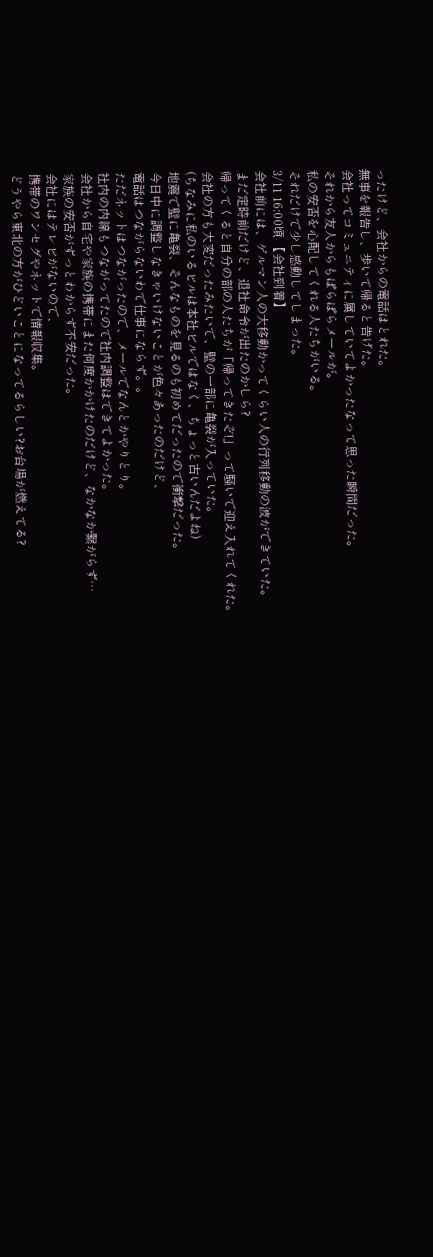ったけど、会社からの電話はとれた。
無事を報告し、歩いて帰ると告げた。
会社ってコミュニティに属していてよかったなって思った瞬間だった。
それから友人からもぱらぱらメールが。
私の安否を心配してくれる人たちがいる。
それだけで少し感動してしまった。
3/11 16:00頃 【会社到着】
会社前には、ゲルマン人の大移動かってくらい人の行列移動の波ができていた。
まだ定時前だけど、退社命令が出たのかしら?
帰ってくると自分の部の人たちが「帰ってきたぞ!」って騒いで迎え入れてくれた。
会社の方も大変だったみたいで、壁の一部に亀裂が入っていた。
(ちなみに私のいるビルは本社ビルではなく、ちょっと古いんだよね)
地震で壁に亀裂、そんなものを見るのも初めてだったので衝撃だった。
今日中に調整しなきゃいけないことが色々あったのだけど、
電話はつながらないわで仕事にならず。。
ただネットはつながったので、メールでなんとかやりとり。
社内の内線もつながってたので社内調整はできてよかった。
会社から自宅や家族の携帯にまた何度かかけたのだけど、なかなか繋がらず…
家族の安否がずっとわからず不安だった。
会社にはテレビがないので、
携帯のワンセグやネットで情報収集。
どうやら東北の方がひどいことになってるらしい?お台場が燃えてる?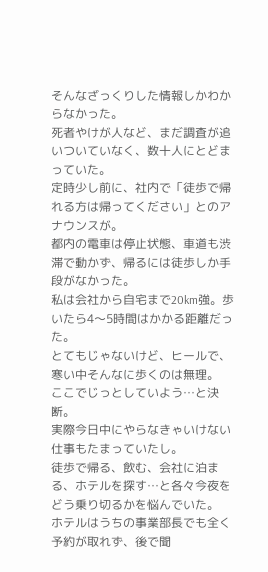そんなざっくりした情報しかわからなかった。
死者やけが人など、まだ調査が追いついていなく、数十人にとどまっていた。
定時少し前に、社内で「徒歩で帰れる方は帰ってください」とのアナウンスが。
都内の電車は停止状態、車道も渋滞で動かず、帰るには徒歩しか手段がなかった。
私は会社から自宅まで20km強。歩いたら4〜5時間はかかる距離だった。
とてもじゃないけど、ヒールで、寒い中そんなに歩くのは無理。
ここでじっとしていよう…と決断。
実際今日中にやらなきゃいけない仕事もたまっていたし。
徒歩で帰る、飲む、会社に泊まる、ホテルを探す…と各々今夜をどう乗り切るかを悩んでいた。
ホテルはうちの事業部長でも全く予約が取れず、後で聞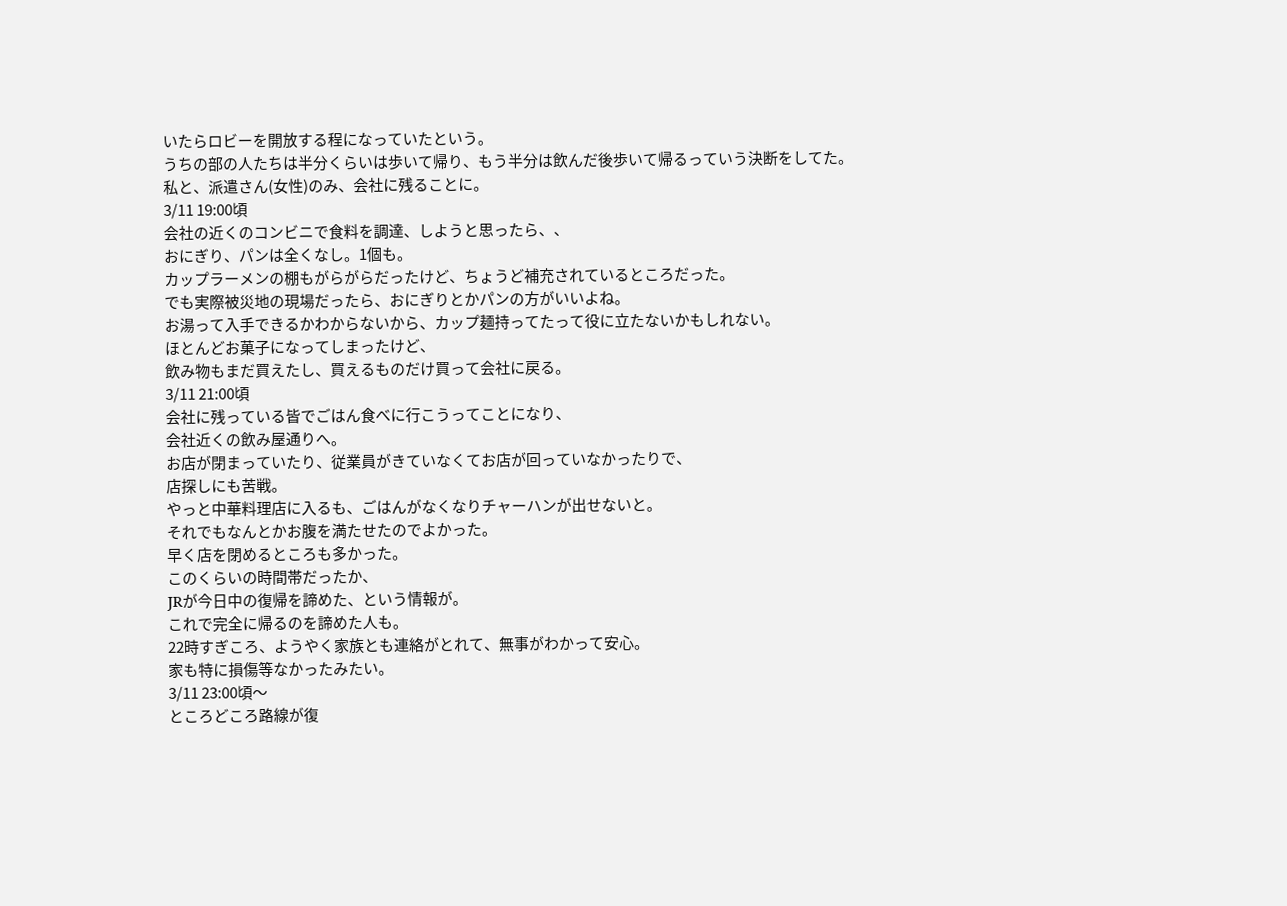いたらロビーを開放する程になっていたという。
うちの部の人たちは半分くらいは歩いて帰り、もう半分は飲んだ後歩いて帰るっていう決断をしてた。
私と、派遣さん(女性)のみ、会社に残ることに。
3/11 19:00頃
会社の近くのコンビニで食料を調達、しようと思ったら、、
おにぎり、パンは全くなし。1個も。
カップラーメンの棚もがらがらだったけど、ちょうど補充されているところだった。
でも実際被災地の現場だったら、おにぎりとかパンの方がいいよね。
お湯って入手できるかわからないから、カップ麺持ってたって役に立たないかもしれない。
ほとんどお菓子になってしまったけど、
飲み物もまだ買えたし、買えるものだけ買って会社に戻る。
3/11 21:00頃
会社に残っている皆でごはん食べに行こうってことになり、
会社近くの飲み屋通りへ。
お店が閉まっていたり、従業員がきていなくてお店が回っていなかったりで、
店探しにも苦戦。
やっと中華料理店に入るも、ごはんがなくなりチャーハンが出せないと。
それでもなんとかお腹を満たせたのでよかった。
早く店を閉めるところも多かった。
このくらいの時間帯だったか、
JRが今日中の復帰を諦めた、という情報が。
これで完全に帰るのを諦めた人も。
22時すぎころ、ようやく家族とも連絡がとれて、無事がわかって安心。
家も特に損傷等なかったみたい。
3/11 23:00頃〜
ところどころ路線が復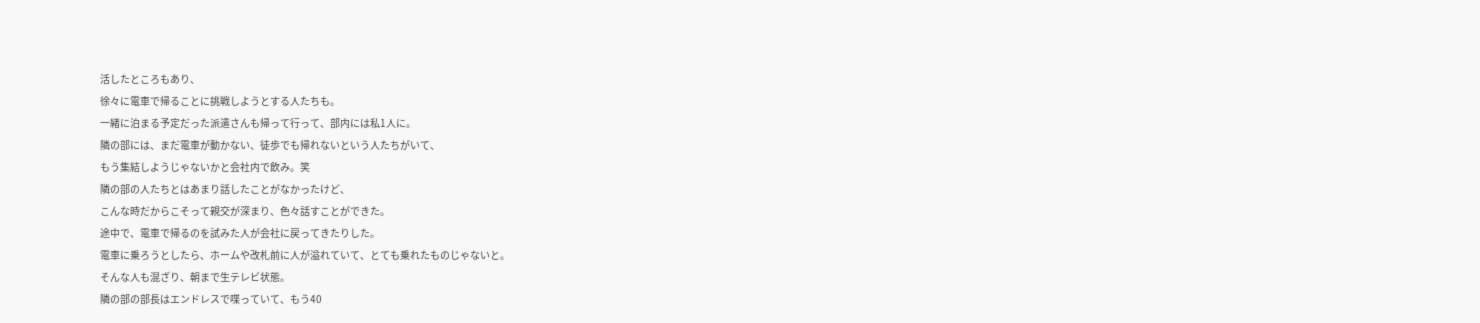活したところもあり、
徐々に電車で帰ることに挑戦しようとする人たちも。
一緒に泊まる予定だった派遣さんも帰って行って、部内には私1人に。
隣の部には、まだ電車が動かない、徒歩でも帰れないという人たちがいて、
もう集結しようじゃないかと会社内で飲み。笑
隣の部の人たちとはあまり話したことがなかったけど、
こんな時だからこそって親交が深まり、色々話すことができた。
途中で、電車で帰るのを試みた人が会社に戻ってきたりした。
電車に乗ろうとしたら、ホームや改札前に人が溢れていて、とても乗れたものじゃないと。
そんな人も混ざり、朝まで生テレビ状態。
隣の部の部長はエンドレスで喋っていて、もう40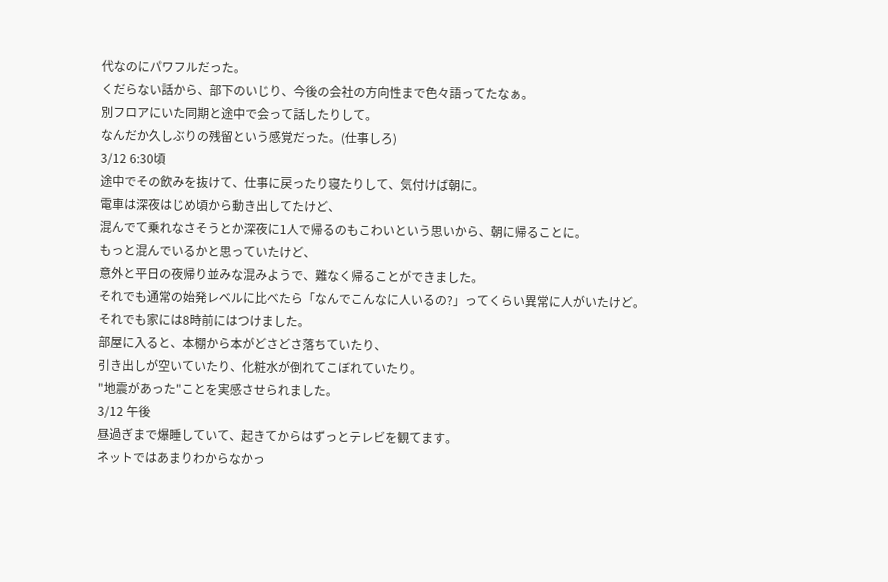代なのにパワフルだった。
くだらない話から、部下のいじり、今後の会社の方向性まで色々語ってたなぁ。
別フロアにいた同期と途中で会って話したりして。
なんだか久しぶりの残留という感覚だった。(仕事しろ)
3/12 6:30頃
途中でその飲みを抜けて、仕事に戻ったり寝たりして、気付けば朝に。
電車は深夜はじめ頃から動き出してたけど、
混んでて乗れなさそうとか深夜に1人で帰るのもこわいという思いから、朝に帰ることに。
もっと混んでいるかと思っていたけど、
意外と平日の夜帰り並みな混みようで、難なく帰ることができました。
それでも通常の始発レベルに比べたら「なんでこんなに人いるの?」ってくらい異常に人がいたけど。
それでも家には8時前にはつけました。
部屋に入ると、本棚から本がどさどさ落ちていたり、
引き出しが空いていたり、化粧水が倒れてこぼれていたり。
"地震があった"ことを実感させられました。
3/12 午後
昼過ぎまで爆睡していて、起きてからはずっとテレビを観てます。
ネットではあまりわからなかっ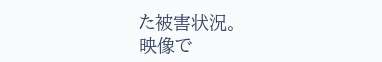た被害状況。
映像で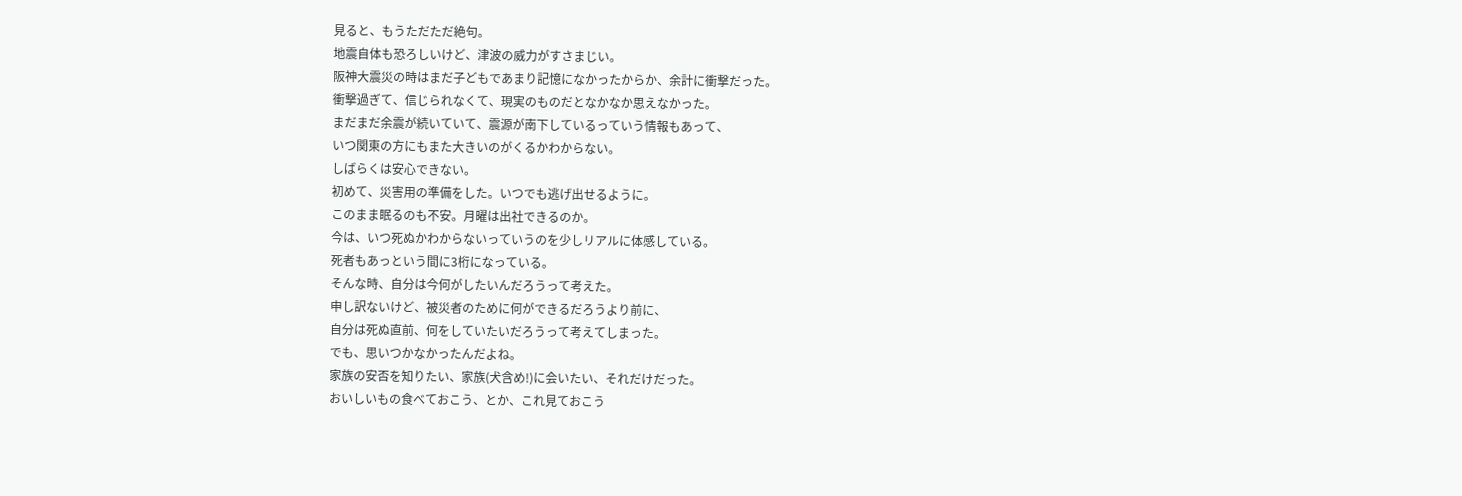見ると、もうただただ絶句。
地震自体も恐ろしいけど、津波の威力がすさまじい。
阪神大震災の時はまだ子どもであまり記憶になかったからか、余計に衝撃だった。
衝撃過ぎて、信じられなくて、現実のものだとなかなか思えなかった。
まだまだ余震が続いていて、震源が南下しているっていう情報もあって、
いつ関東の方にもまた大きいのがくるかわからない。
しばらくは安心できない。
初めて、災害用の準備をした。いつでも逃げ出せるように。
このまま眠るのも不安。月曜は出社できるのか。
今は、いつ死ぬかわからないっていうのを少しリアルに体感している。
死者もあっという間に3桁になっている。
そんな時、自分は今何がしたいんだろうって考えた。
申し訳ないけど、被災者のために何ができるだろうより前に、
自分は死ぬ直前、何をしていたいだろうって考えてしまった。
でも、思いつかなかったんだよね。
家族の安否を知りたい、家族(犬含め!)に会いたい、それだけだった。
おいしいもの食べておこう、とか、これ見ておこう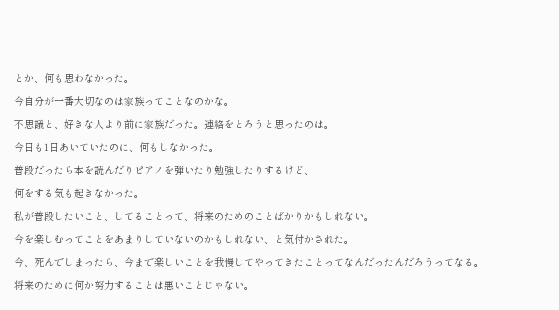とか、何も思わなかった。
今自分が一番大切なのは家族ってことなのかな。
不思議と、好きな人より前に家族だった。連絡をとろうと思ったのは。
今日も1日あいていたのに、何もしなかった。
普段だったら本を読んだりピアノを弾いたり勉強したりするけど、
何をする気も起きなかった。
私が普段したいこと、してることって、将来のためのことばかりかもしれない。
今を楽しむってことをあまりしていないのかもしれない、と気付かされた。
今、死んでしまったら、今まで楽しいことを我慢してやってきたことってなんだったんだろうってなる。
将来のために何か努力することは悪いことじゃない。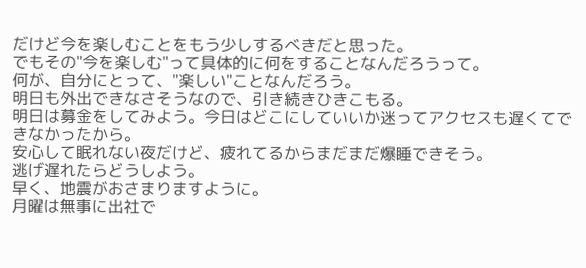だけど今を楽しむことをもう少しするべきだと思った。
でもその"今を楽しむ"って具体的に何をすることなんだろうって。
何が、自分にとって、"楽しい"ことなんだろう。
明日も外出できなさそうなので、引き続きひきこもる。
明日は募金をしてみよう。今日はどこにしていいか迷ってアクセスも遅くてできなかったから。
安心して眠れない夜だけど、疲れてるからまだまだ爆睡できそう。
逃げ遅れたらどうしよう。
早く、地震がおさまりますように。
月曜は無事に出社で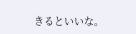きるといいな。